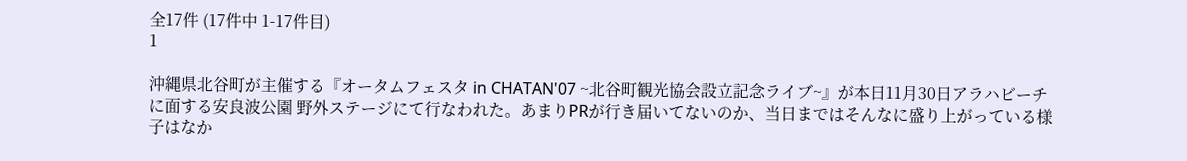全17件 (17件中 1-17件目)
1

沖縄県北谷町が主催する『オータムフェスタ in CHATAN'07 ~北谷町観光協会設立記念ライブ~』が本日11月30日アラハビーチに面する安良波公園 野外ステージにて行なわれた。あまりPRが行き届いてないのか、当日まではそんなに盛り上がっている様子はなか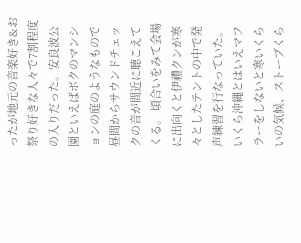ったが地元の音楽好き&お祭り好きな人々で7割程度の入りだった。安良波公園といえばボクのマンションの庭のようなもので昼間からサウンドチェックの音が間近に聴こえてくる。 頃合いをみて会場に出向くと伊禮クンが寒々としたテントの中で発声練習を行なっていた。 いくら沖縄とはいえマフラーをしないと寒いくらいの気候、ストーブくら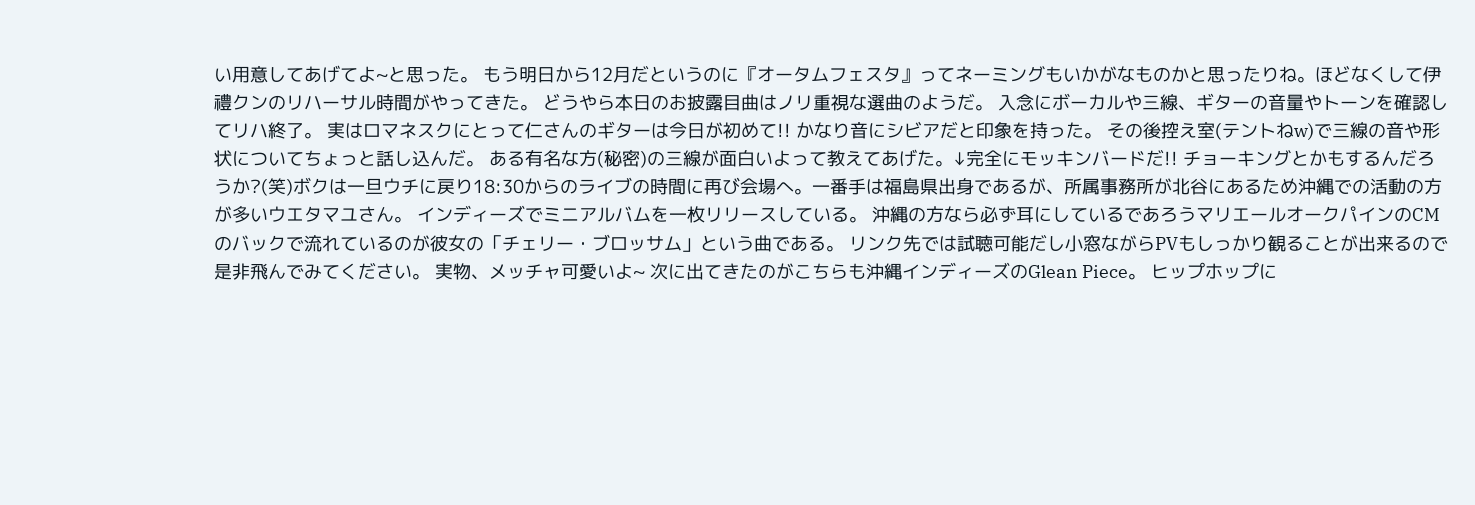い用意してあげてよ~と思った。 もう明日から12月だというのに『オータムフェスタ』ってネーミングもいかがなものかと思ったりね。ほどなくして伊禮クンのリハーサル時間がやってきた。 どうやら本日のお披露目曲はノリ重視な選曲のようだ。 入念にボーカルや三線、ギターの音量やトーンを確認してリハ終了。 実はロマネスクにとって仁さんのギターは今日が初めて!! かなり音にシビアだと印象を持った。 その後控え室(テントねw)で三線の音や形状についてちょっと話し込んだ。 ある有名な方(秘密)の三線が面白いよって教えてあげた。↓完全にモッキンバードだ!! チョーキングとかもするんだろうか?(笑)ボクは一旦ウチに戻り18:30からのライブの時間に再び会場へ。一番手は福島県出身であるが、所属事務所が北谷にあるため沖縄での活動の方が多いウエタマユさん。 インディーズでミニアルバムを一枚リリースしている。 沖縄の方なら必ず耳にしているであろうマリエールオークパインのCMのバックで流れているのが彼女の「チェリー・ブロッサム」という曲である。 リンク先では試聴可能だし小窓ながらPVもしっかり観ることが出来るので是非飛んでみてください。 実物、メッチャ可愛いよ~ 次に出てきたのがこちらも沖縄インディーズのGlean Piece。 ヒップホップに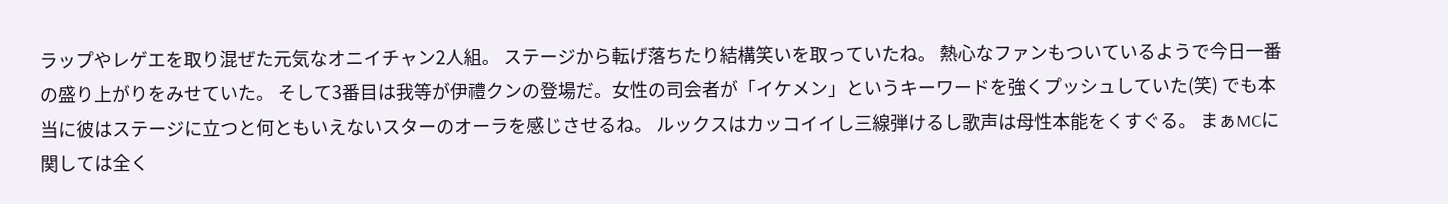ラップやレゲエを取り混ぜた元気なオニイチャン2人組。 ステージから転げ落ちたり結構笑いを取っていたね。 熱心なファンもついているようで今日一番の盛り上がりをみせていた。 そして3番目は我等が伊禮クンの登場だ。女性の司会者が「イケメン」というキーワードを強くプッシュしていた(笑) でも本当に彼はステージに立つと何ともいえないスターのオーラを感じさせるね。 ルックスはカッコイイし三線弾けるし歌声は母性本能をくすぐる。 まぁMCに関しては全く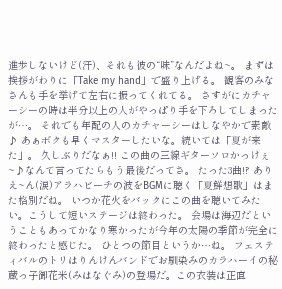進歩しないけど(汗)、それも彼の“味”なんだよね~。 まずは挨拶がわりに「Take my hand」で盛り上げる。 観客のみなさんも手を挙げて左右に振ってくれてる。 さすがにカチャーシーの時は半分以上の人がやっぱり手を下ろしてしまったが…。 それでも年配の人のカチャーシーはしなやかで素敵♪ あぁボクも早くマスターしたいな。続いては「夏が来た」。 久しぶりだなぁ!! この曲の三線ギターソロかっけぇ~♪なんて言ってたらもう最後だってさ。 たった3曲!? ありえ~ん(涙)アラハビーチの波をBGMに聴く「夏鮮想歌」はまた格別だね。 いつか花火をバックにこの曲を聴いてみたい。こうして短いステージは終わった。 会場は海辺だということもあってかなり寒かったが今年の太陽の季節が完全に終わったと感じた。 ひとつの節目というか…ね。 フェスティバルのトリはりんけんバンドでお馴染みのカラハーイの秘蔵っ子御花米(みはなぐみ)の登場だ。この衣装は正直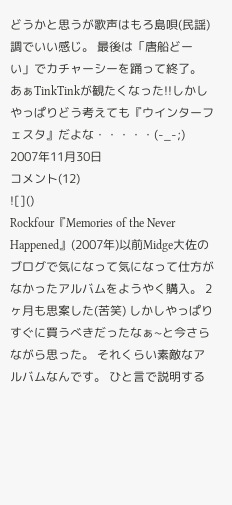どうかと思うが歌声はもろ島唄(民謡)調でいい感じ。 最後は「唐船どーい」でカチャーシーを踊って終了。 あぁTinkTinkが観たくなった!!しかしやっぱりどう考えても『ウインターフェスタ』だよな・・・・・(-_-;)
2007年11月30日
コメント(12)
![]()
Rockfour『Memories of the Never Happened』(2007年)以前Midge大佐のブログで気になって気になって仕方がなかったアルバムをようやく購入。 2ヶ月も思案した(苦笑) しかしやっぱりすぐに買うべきだったなぁ~と今さらながら思った。 それくらい素敵なアルバムなんです。 ひと言で説明する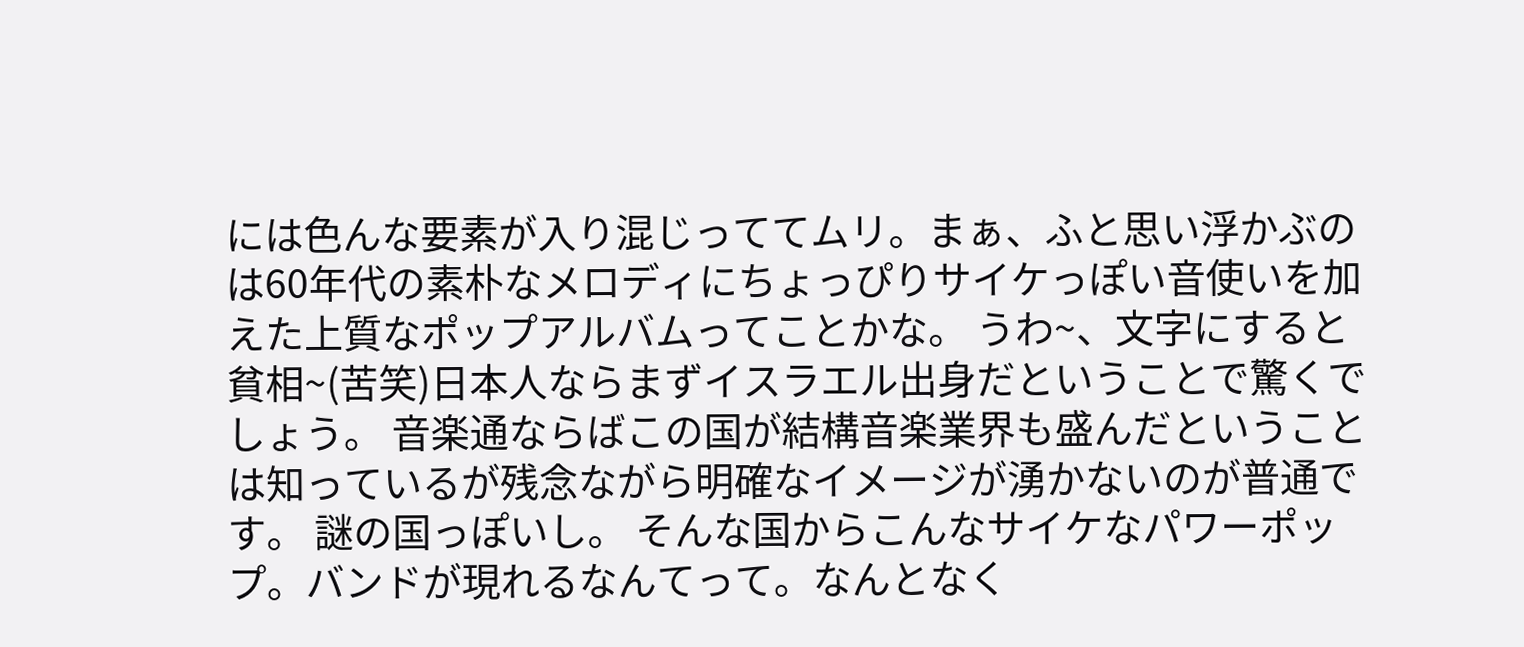には色んな要素が入り混じっててムリ。まぁ、ふと思い浮かぶのは60年代の素朴なメロディにちょっぴりサイケっぽい音使いを加えた上質なポップアルバムってことかな。 うわ~、文字にすると貧相~(苦笑)日本人ならまずイスラエル出身だということで驚くでしょう。 音楽通ならばこの国が結構音楽業界も盛んだということは知っているが残念ながら明確なイメージが湧かないのが普通です。 謎の国っぽいし。 そんな国からこんなサイケなパワーポップ。バンドが現れるなんてって。なんとなく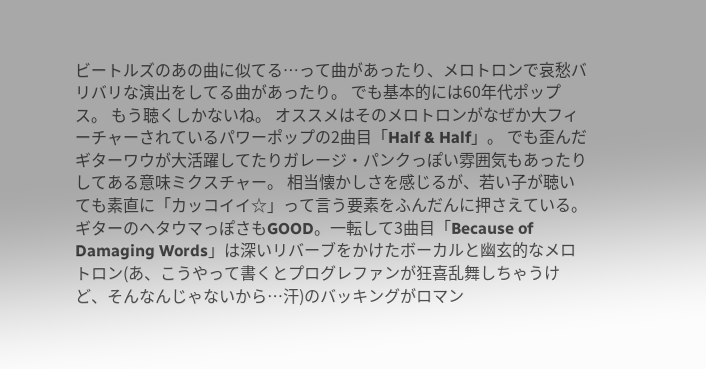ビートルズのあの曲に似てる…って曲があったり、メロトロンで哀愁バリバリな演出をしてる曲があったり。 でも基本的には60年代ポップス。 もう聴くしかないね。 オススメはそのメロトロンがなぜか大フィーチャーされているパワーポップの2曲目「Half & Half」。 でも歪んだギターワウが大活躍してたりガレージ・パンクっぽい雰囲気もあったりしてある意味ミクスチャー。 相当懐かしさを感じるが、若い子が聴いても素直に「カッコイイ☆」って言う要素をふんだんに押さえている。 ギターのヘタウマっぽさもGOOD。一転して3曲目「Because of Damaging Words」は深いリバーブをかけたボーカルと幽玄的なメロトロン(あ、こうやって書くとプログレファンが狂喜乱舞しちゃうけど、そんなんじゃないから…汗)のバッキングがロマン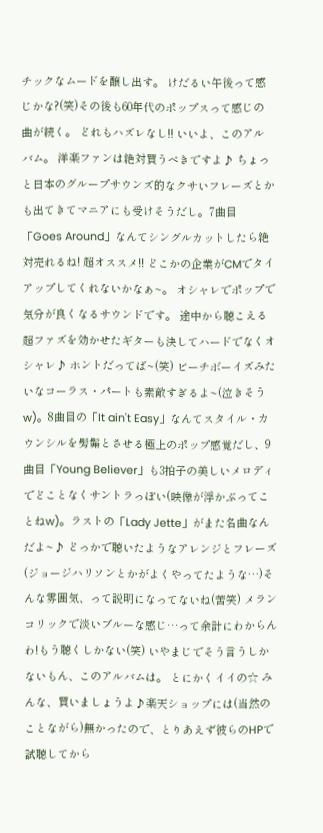チックなムードを醸し出す。 けだるい午後って感じかな?(笑)その後も60年代のポップスって感じの曲が続く。 どれもハズレなし!! いいよ、このアルバム。 洋楽ファンは絶対買うべきですよ♪ ちょっと日本のグループサウンズ的なクサいフレーズとかも出てきてマニアにも受けそうだし。7曲目「Goes Around」なんてシングルカットしたら絶対売れるね! 超オススメ!! どこかの企業がCMでタイアップしてくれないかなぁ~。 オシャレでポップで気分が良くなるサウンドです。 途中から聴こえる超ファズを効かせたギターも決してハードでなくオシャレ♪ ホントだってば~(笑) ビーチボーイズみたいなコーラス・パートも素敵すぎるよ~(泣きそうw)。8曲目の「It ain't Easy」なんてスタイル・カウンシルを髣髴とさせる極上のポップ感覚だし、9曲目「Young Believer」も3拍子の美しいメロディでどことなくサントラっぽい(映像が浮かぶってことねw)。ラストの「Lady Jette」がまた名曲なんだよ~♪ どっかで聴いたようなアレンジとフレーズ(ジョージハリソンとかがよくやってたような…)そんな雰囲気、って説明になってないね(苦笑) メランコリックで淡いブルーな感じ…って余計にわからんわ!もう聴くしかない(笑) いやまじでそう言うしかないもん、このアルバムは。 とにかくイイの☆ みんな、買いましょうよ♪楽天ショップには(当然のことながら)無かったので、とりあえず彼らのHPで試聴してから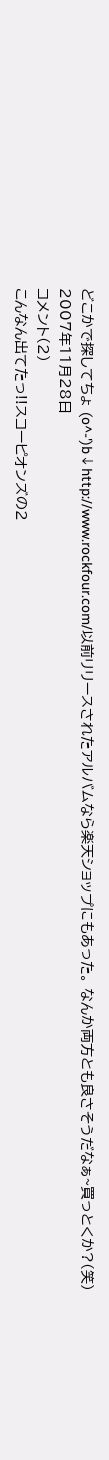どこかで探してちょ (o^-')b↓http://www.rockfour.com/以前リリースされたアルバムなら楽天ショップにもあった。 なんか両方とも良さそうだなぁ~買っとくか?(笑)
2007年11月28日
コメント(2)
こんなん出てたっ!!スコーピオンズの2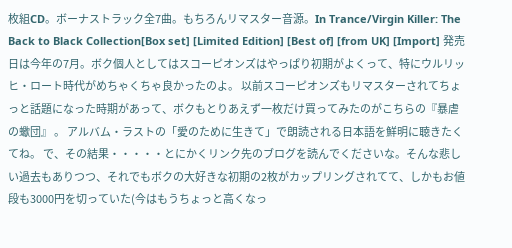枚組CD。ボーナストラック全7曲。もちろんリマスター音源。In Trance/Virgin Killer: The Back to Black Collection[Box set] [Limited Edition] [Best of] [from UK] [Import] 発売日は今年の7月。ボク個人としてはスコーピオンズはやっぱり初期がよくって、特にウルリッヒ・ロート時代がめちゃくちゃ良かったのよ。 以前スコーピオンズもリマスターされてちょっと話題になった時期があって、ボクもとりあえず一枚だけ買ってみたのがこちらの『暴虐の蠍団』 。 アルバム・ラストの「愛のために生きて」で朗読される日本語を鮮明に聴きたくてね。 で、その結果・・・・・とにかくリンク先のブログを読んでくださいな。そんな悲しい過去もありつつ、それでもボクの大好きな初期の2枚がカップリングされてて、しかもお値段も3000円を切っていた(今はもうちょっと高くなっ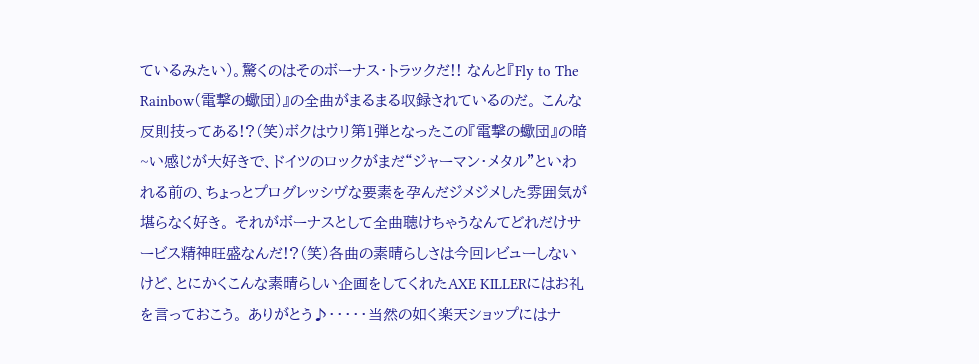ているみたい)。驚くのはそのボーナス・トラックだ!! なんと『Fly to The Rainbow(電撃の蠍団)』の全曲がまるまる収録されているのだ。 こんな反則技ってある!?(笑)ボクはウリ第1弾となったこの『電撃の蠍団』の暗~い感じが大好きで、ドイツのロックがまだ“ジャーマン・メタル”といわれる前の、ちょっとプログレッシヴな要素を孕んだジメジメした雰囲気が堪らなく好き。 それがボーナスとして全曲聴けちゃうなんてどれだけサービス精神旺盛なんだ!?(笑)各曲の素晴らしさは今回レビューしないけど、とにかくこんな素晴らしい企画をしてくれたAXE KILLERにはお礼を言っておこう。 ありがとう♪・・・・・当然の如く楽天ショップにはナ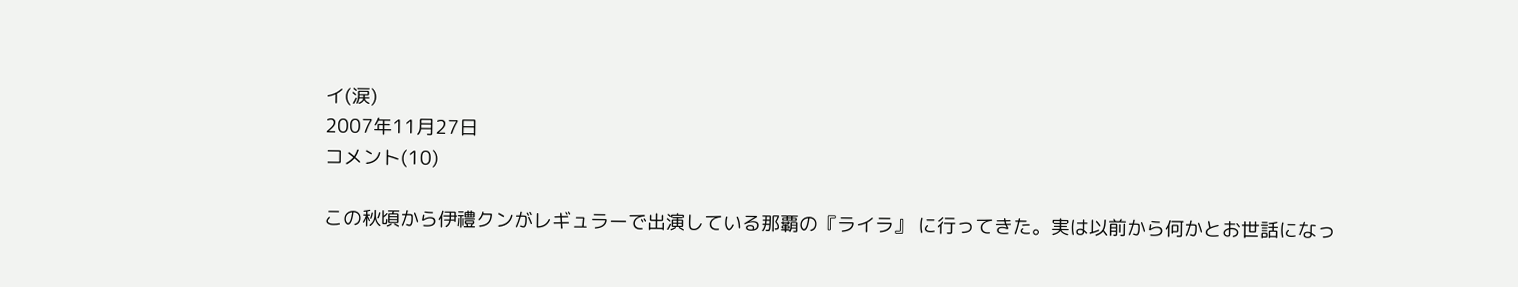イ(涙)
2007年11月27日
コメント(10)

この秋頃から伊禮クンがレギュラーで出演している那覇の『ライラ』 に行ってきた。実は以前から何かとお世話になっ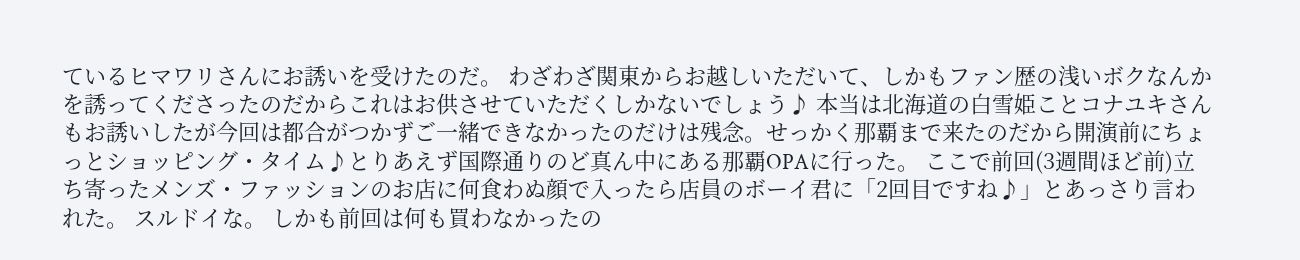ているヒマワリさんにお誘いを受けたのだ。 わざわざ関東からお越しいただいて、しかもファン歴の浅いボクなんかを誘ってくださったのだからこれはお供させていただくしかないでしょう♪ 本当は北海道の白雪姫ことコナユキさんもお誘いしたが今回は都合がつかずご一緒できなかったのだけは残念。せっかく那覇まで来たのだから開演前にちょっとショッピング・タイム♪とりあえず国際通りのど真ん中にある那覇OPAに行った。 ここで前回(3週間ほど前)立ち寄ったメンズ・ファッションのお店に何食わぬ顔で入ったら店員のボーイ君に「2回目ですね♪」とあっさり言われた。 スルドイな。 しかも前回は何も買わなかったの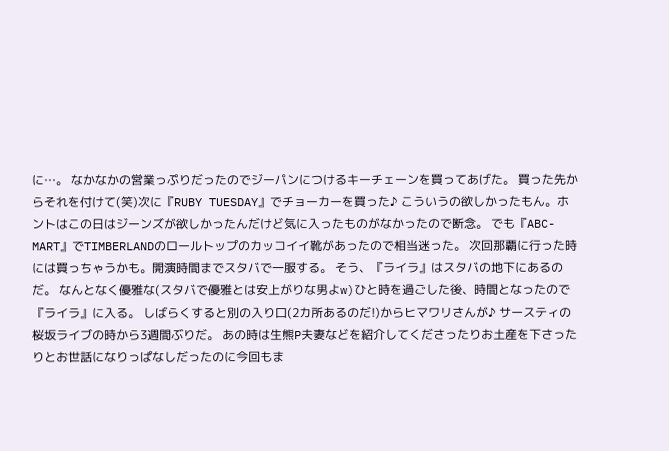に…。 なかなかの営業っぷりだったのでジーパンにつけるキーチェーンを買ってあげた。 買った先からそれを付けて(笑)次に『RUBY TUESDAY』でチョーカーを買った♪ こういうの欲しかったもん。ホントはこの日はジーンズが欲しかったんだけど気に入ったものがなかったので断念。 でも『ABC-MART』でTIMBERLANDのロールトップのカッコイイ靴があったので相当迷った。 次回那覇に行った時には買っちゃうかも。開演時間までスタバで一服する。 そう、『ライラ』はスタバの地下にあるのだ。 なんとなく優雅な(スタバで優雅とは安上がりな男よw)ひと時を過ごした後、時間となったので『ライラ』に入る。 しばらくすると別の入り口(2カ所あるのだ!)からヒマワリさんが♪ サースティの桜坂ライブの時から3週間ぶりだ。 あの時は生熊P夫妻などを紹介してくださったりお土産を下さったりとお世話になりっぱなしだったのに今回もま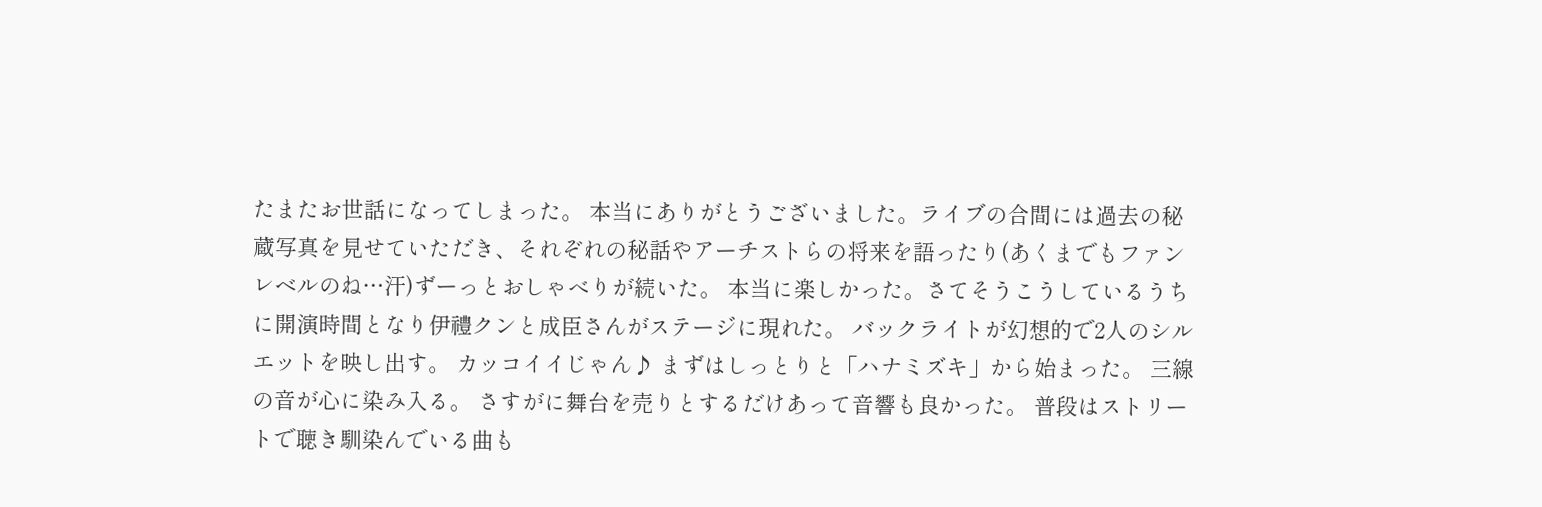たまたお世話になってしまった。 本当にありがとうございました。ライブの合間には過去の秘蔵写真を見せていただき、それぞれの秘話やアーチストらの将来を語ったり(あくまでもファンレベルのね…汗)ずーっとおしゃべりが続いた。 本当に楽しかった。さてそうこうしているうちに開演時間となり伊禮クンと成臣さんがステージに現れた。 バックライトが幻想的で2人のシルエットを映し出す。 カッコイイじゃん♪ まずはしっとりと「ハナミズキ」から始まった。 三線の音が心に染み入る。 さすがに舞台を売りとするだけあって音響も良かった。 普段はストリートで聴き馴染んでいる曲も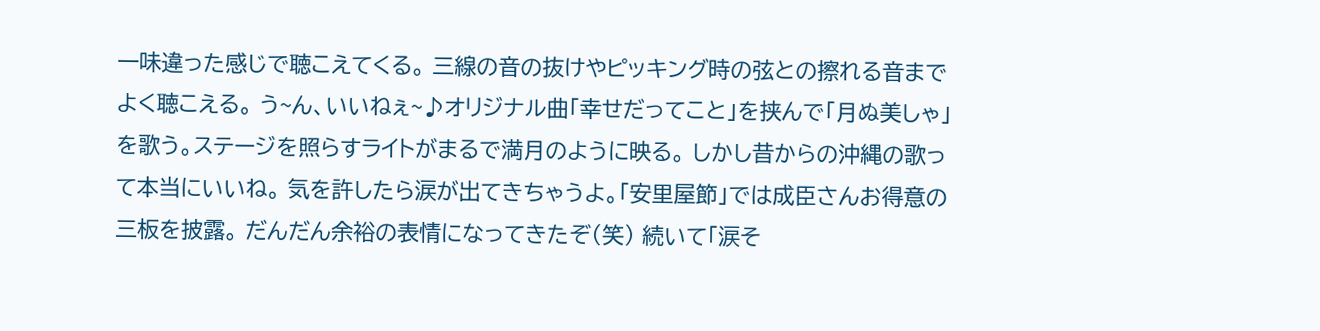一味違った感じで聴こえてくる。 三線の音の抜けやピッキング時の弦との擦れる音までよく聴こえる。 う~ん、いいねぇ~♪オリジナル曲「幸せだってこと」を挟んで「月ぬ美しゃ」を歌う。ステージを照らすライトがまるで満月のように映る。 しかし昔からの沖縄の歌って本当にいいね。 気を許したら涙が出てきちゃうよ。「安里屋節」では成臣さんお得意の三板を披露。 だんだん余裕の表情になってきたぞ(笑) 続いて「涙そ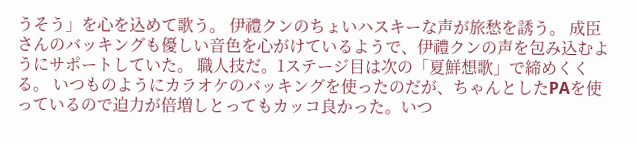うそう」を心を込めて歌う。 伊禮クンのちょいハスキーな声が旅愁を誘う。 成臣さんのバッキングも優しい音色を心がけているようで、伊禮クンの声を包み込むようにサポートしていた。 職人技だ。1ステージ目は次の「夏鮮想歌」で締めくくる。 いつものようにカラオケのバッキングを使ったのだが、ちゃんとしたPAを使っているので迫力が倍増しとってもカッコ良かった。いつ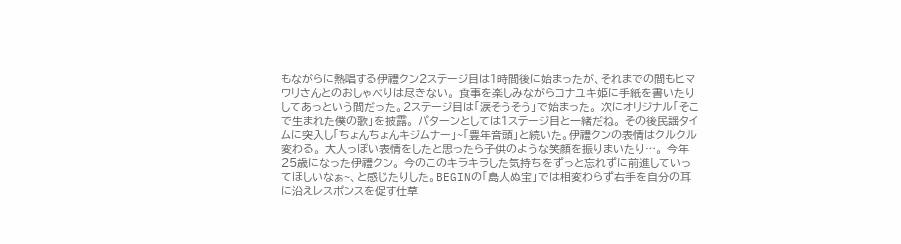もながらに熱唱する伊禮クン2ステージ目は1時間後に始まったが、それまでの間もヒマワリさんとのおしゃべりは尽きない。 食事を楽しみながらコナユキ姫に手紙を書いたりしてあっという間だった。2ステージ目は「涙そうそう」で始まった。 次にオリジナル「そこで生まれた僕の歌」を披露。 パターンとしては1ステージ目と一緒だね。 その後民謡タイムに突入し「ちょんちょんキジムナー」~「豊年音頭」と続いた。伊禮クンの表情はクルクル変わる。 大人っぽい表情をしたと思ったら子供のような笑顔を振りまいたり…。 今年25歳になった伊禮クン。 今のこのキラキラした気持ちをずっと忘れずに前進していってほしいなぁ~、と感じたりした。BEGINの「島人ぬ宝」では相変わらず右手を自分の耳に沿えレスポンスを促す仕草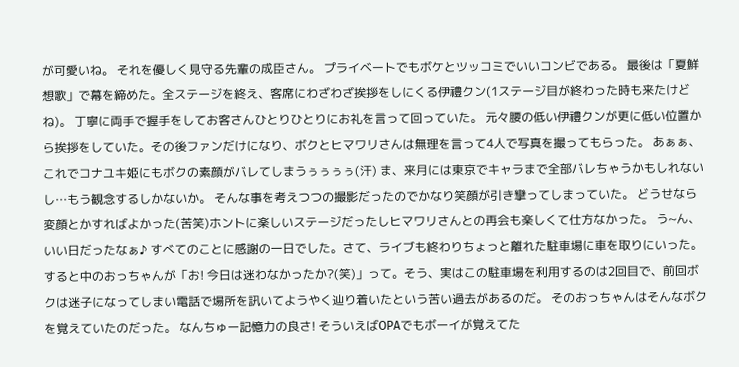が可愛いね。 それを優しく見守る先輩の成臣さん。 プライベートでもボケとツッコミでいいコンビである。 最後は「夏鮮想歌」で幕を締めた。全ステージを終え、客席にわざわざ挨拶をしにくる伊禮クン(1ステージ目が終わった時も来たけどね)。 丁寧に両手で握手をしてお客さんひとりひとりにお礼を言って回っていた。 元々腰の低い伊禮クンが更に低い位置から挨拶をしていた。その後ファンだけになり、ボクとヒマワリさんは無理を言って4人で写真を撮ってもらった。 あぁぁ、これでコナユキ姫にもボクの素顔がバレてしまうぅぅぅぅ(汗) ま、来月には東京でキャラまで全部バレちゃうかもしれないし…もう観念するしかないか。 そんな事を考えつつの撮影だったのでかなり笑顔が引き攣ってしまっていた。 どうせなら変顔とかすればよかった(苦笑)ホントに楽しいステージだったしヒマワリさんとの再会も楽しくて仕方なかった。 う~ん、いい日だったなぁ♪ すべてのことに感謝の一日でした。さて、ライブも終わりちょっと離れた駐車場に車を取りにいった。すると中のおっちゃんが「お! 今日は迷わなかったか?(笑)」って。そう、実はこの駐車場を利用するのは2回目で、前回ボクは迷子になってしまい電話で場所を訊いてようやく辿り着いたという苦い過去があるのだ。 そのおっちゃんはそんなボクを覚えていたのだった。 なんちゅー記憶力の良さ! そういえばOPAでもボーイが覚えてた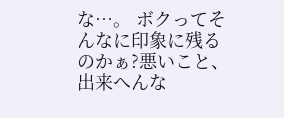な…。 ボクってそんなに印象に残るのかぁ?悪いこと、出来へんな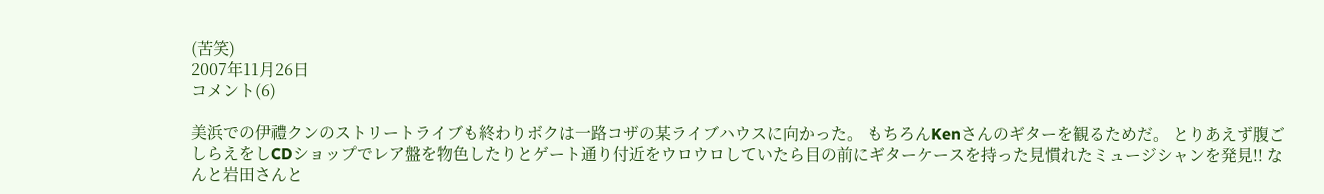(苦笑)
2007年11月26日
コメント(6)

美浜での伊禮クンのストリートライブも終わりボクは一路コザの某ライブハウスに向かった。 もちろんKenさんのギターを観るためだ。 とりあえず腹ごしらえをしCDショップでレア盤を物色したりとゲート通り付近をウロウロしていたら目の前にギターケースを持った見慣れたミュージシャンを発見!! なんと岩田さんと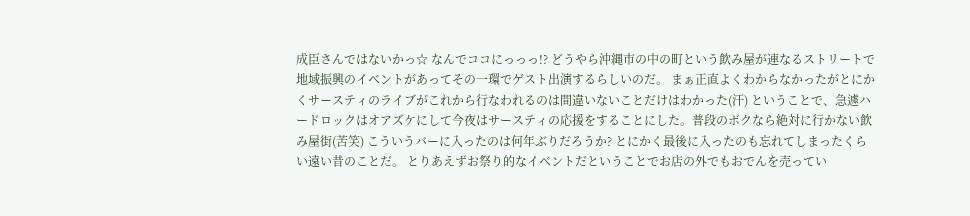成臣さんではないかっ☆ なんでココにっっっ!? どうやら沖縄市の中の町という飲み屋が連なるストリートで地域振興のイベントがあってその一環でゲスト出演するらしいのだ。 まぁ正直よくわからなかったがとにかくサースティのライブがこれから行なわれるのは間違いないことだけはわかった(汗) ということで、急遽ハードロックはオアズケにして今夜はサースティの応援をすることにした。普段のボクなら絶対に行かない飲み屋街(苦笑) こういうバーに入ったのは何年ぶりだろうか? とにかく最後に入ったのも忘れてしまったくらい遠い昔のことだ。 とりあえずお祭り的なイベントだということでお店の外でもおでんを売ってい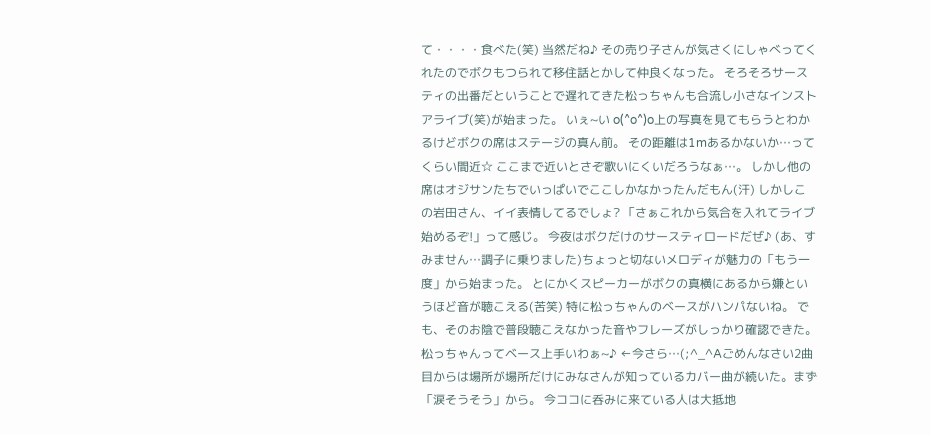て・・・・食べた(笑) 当然だね♪ その売り子さんが気さくにしゃべってくれたのでボクもつられて移住話とかして仲良くなった。 そろそろサースティの出番だということで遅れてきた松っちゃんも合流し小さなインストアライブ(笑)が始まった。 いぇ~い o(^o^)o上の写真を見てもらうとわかるけどボクの席はステージの真ん前。 その距離は1mあるかないか…ってくらい間近☆ ここまで近いとさぞ歌いにくいだろうなぁ…。 しかし他の席はオジサンたちでいっぱいでここしかなかったんだもん(汗) しかしこの岩田さん、イイ表情してるでしょ? 「さぁこれから気合を入れてライブ始めるぞ!」って感じ。 今夜はボクだけのサースティロードだぜ♪ (あ、すみません…調子に乗りました)ちょっと切ないメロディが魅力の「もう一度」から始まった。 とにかくスピーカーがボクの真横にあるから嫌というほど音が聴こえる(苦笑) 特に松っちゃんのベースがハンパないね。 でも、そのお陰で普段聴こえなかった音やフレーズがしっかり確認できた。 松っちゃんってベース上手いわぁ~♪ ←今さら…(;^_^Aごめんなさい2曲目からは場所が場所だけにみなさんが知っているカバー曲が続いた。まず「涙そうそう」から。 今ココに呑みに来ている人は大抵地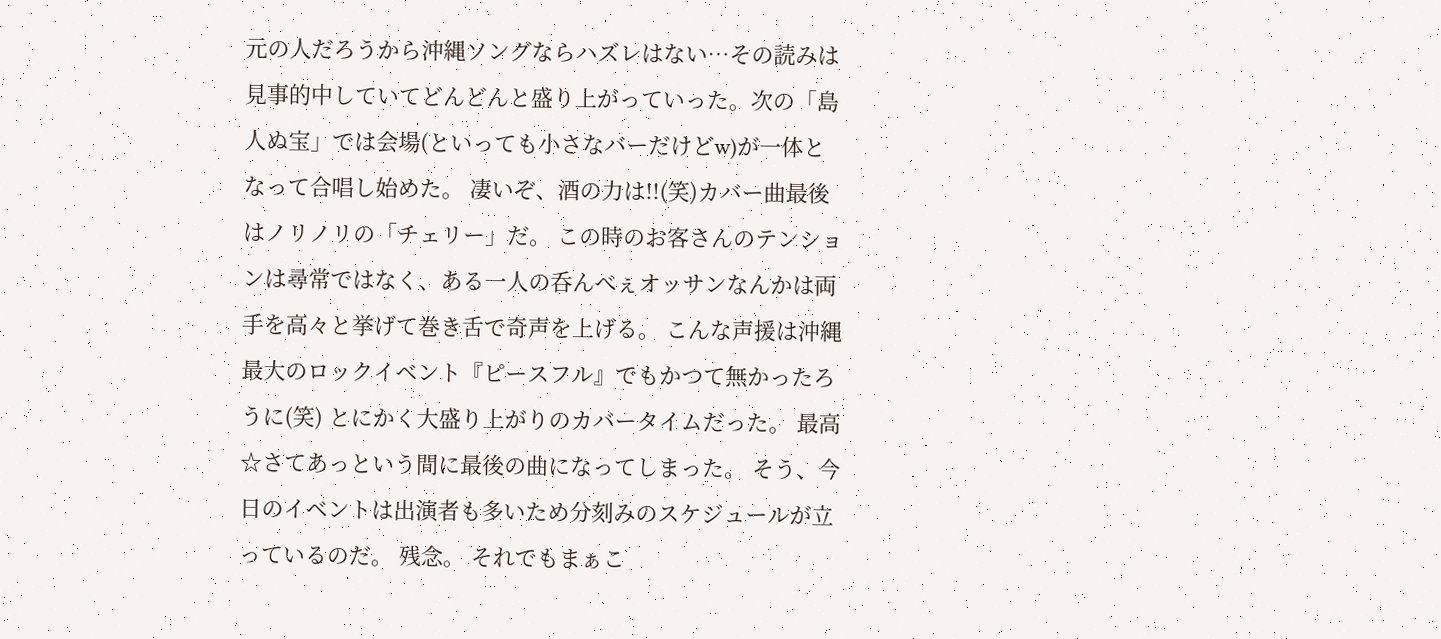元の人だろうから沖縄ソングならハズレはない…その読みは見事的中していてどんどんと盛り上がっていった。次の「島人ぬ宝」では会場(といっても小さなバーだけどw)が一体となって合唱し始めた。 凄いぞ、酒の力は!!(笑)カバー曲最後はノリノリの「チェリー」だ。 この時のお客さんのテンションは尋常ではなく、ある一人の呑んべぇオッサンなんかは両手を高々と挙げて巻き舌で奇声を上げる。 こんな声援は沖縄最大のロックイベント『ピースフル』でもかつて無かったろうに(笑) とにかく大盛り上がりのカバータイムだった。 最高☆さてあっという間に最後の曲になってしまった。 そう、今日のイベントは出演者も多いため分刻みのスケジュールが立っているのだ。 残念。 それでもまぁこ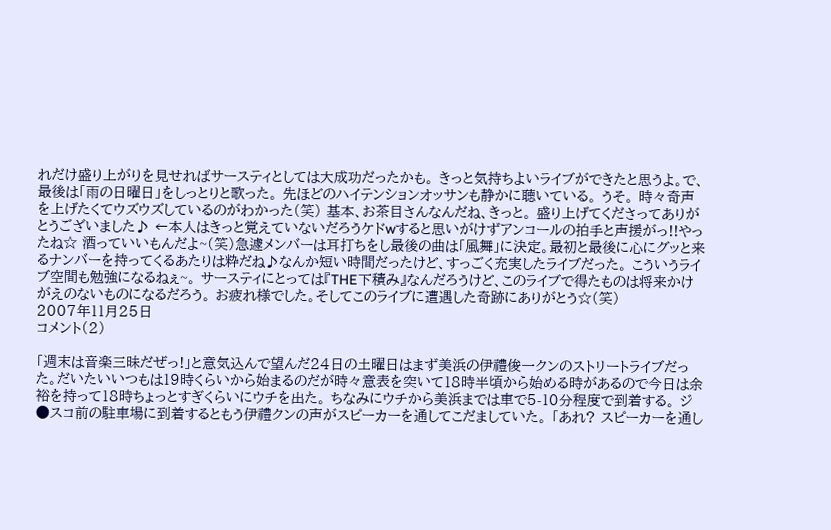れだけ盛り上がりを見せればサースティとしては大成功だったかも。 きっと気持ちよいライブができたと思うよ。で、最後は「雨の日曜日」をしっとりと歌った。 先ほどのハイテンションオッサンも静かに聴いている。 うそ。 時々奇声を上げたくてウズウズしているのがわかった(笑) 基本、お茶目さんなんだね、きっと。 盛り上げてくださってありがとうございました♪ ←本人はきっと覚えていないだろうケドwすると思いがけずアンコールの拍手と声援がっ!!やったね☆ 酒っていいもんだよ~(笑)急遽メンバーは耳打ちをし最後の曲は「風舞」に決定。最初と最後に心にグッと来るナンバーを持ってくるあたりは粋だね♪なんか短い時間だったけど、すっごく充実したライブだった。 こういうライブ空間も勉強になるねぇ~。 サースティにとっては『THE下積み』なんだろうけど、このライブで得たものは将来かけがえのないものになるだろう。 お疲れ様でした。そしてこのライブに遭遇した奇跡にありがとう☆(笑)
2007年11月25日
コメント(2)

「週末は音楽三昧だぜっ!」と意気込んで望んだ24日の土曜日はまず美浜の伊禮俊一クンのストリートライブだった。だいたいいつもは19時くらいから始まるのだが時々意表を突いて18時半頃から始める時があるので今日は余裕を持って18時ちょっとすぎくらいにウチを出た。 ちなみにウチから美浜までは車で5-10分程度で到着する。 ジ●スコ前の駐車場に到着するともう伊禮クンの声がスピーカーを通してこだましていた。 「あれ? スピーカーを通し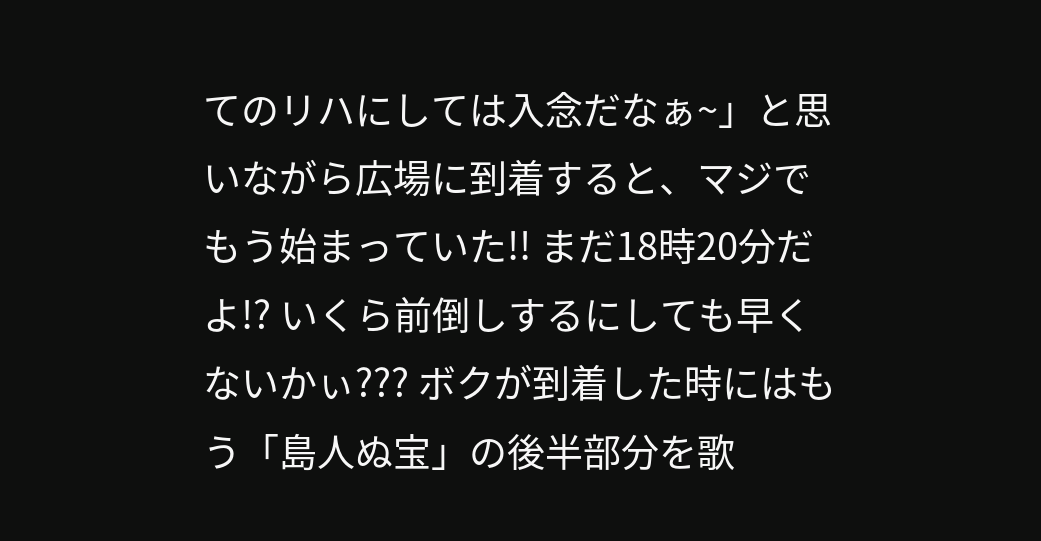てのリハにしては入念だなぁ~」と思いながら広場に到着すると、マジでもう始まっていた!! まだ18時20分だよ!? いくら前倒しするにしても早くないかぃ??? ボクが到着した時にはもう「島人ぬ宝」の後半部分を歌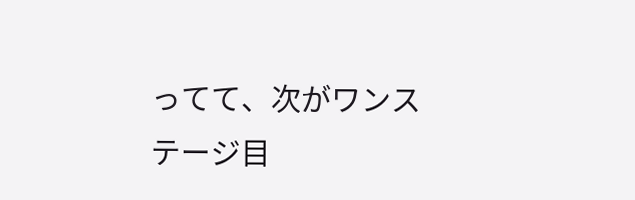ってて、次がワンステージ目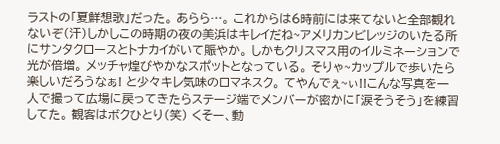ラストの「夏鮮想歌」だった。 あらら…。 これからは6時前には来てないと全部観れないぞ(汗)しかしこの時期の夜の美浜はキレイだね~アメリカンビレッジのいたる所にサンタクロースとトナカイがいて賑やか。 しかもクリスマス用のイルミネーションで光が倍増。 メッチャ煌びやかなスポットとなっている。 そりゃ~カップルで歩いたら楽しいだろうなぁ! と少々キレ気味のロマネスク。 てやんでぇ~ぃ!!こんな写真を一人で撮って広場に戻ってきたらステージ端でメンバーが密かに「涙そうそう」を練習してた。 観客はボクひとり(笑) くそー、動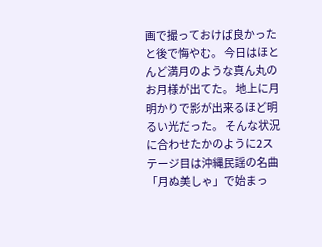画で撮っておけば良かったと後で悔やむ。 今日はほとんど満月のような真ん丸のお月様が出てた。 地上に月明かりで影が出来るほど明るい光だった。 そんな状況に合わせたかのように2ステージ目は沖縄民謡の名曲「月ぬ美しゃ」で始まっ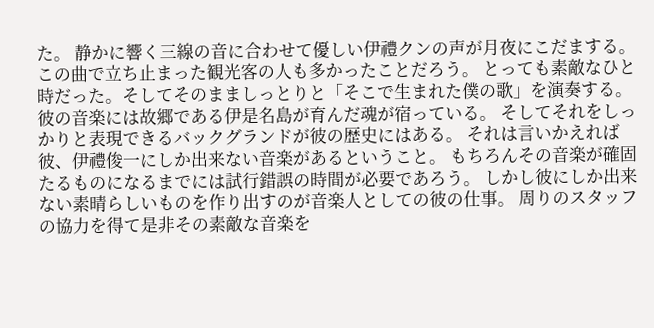た。 静かに響く三線の音に合わせて優しい伊禮クンの声が月夜にこだまする。 この曲で立ち止まった観光客の人も多かったことだろう。 とっても素敵なひと時だった。そしてそのまましっとりと「そこで生まれた僕の歌」を演奏する。 彼の音楽には故郷である伊是名島が育んだ魂が宿っている。 そしてそれをしっかりと表現できるバックグランドが彼の歴史にはある。 それは言いかえれば彼、伊禮俊一にしか出来ない音楽があるということ。 もちろんその音楽が確固たるものになるまでには試行錯誤の時間が必要であろう。 しかし彼にしか出来ない素晴らしいものを作り出すのが音楽人としての彼の仕事。 周りのスタッフの協力を得て是非その素敵な音楽を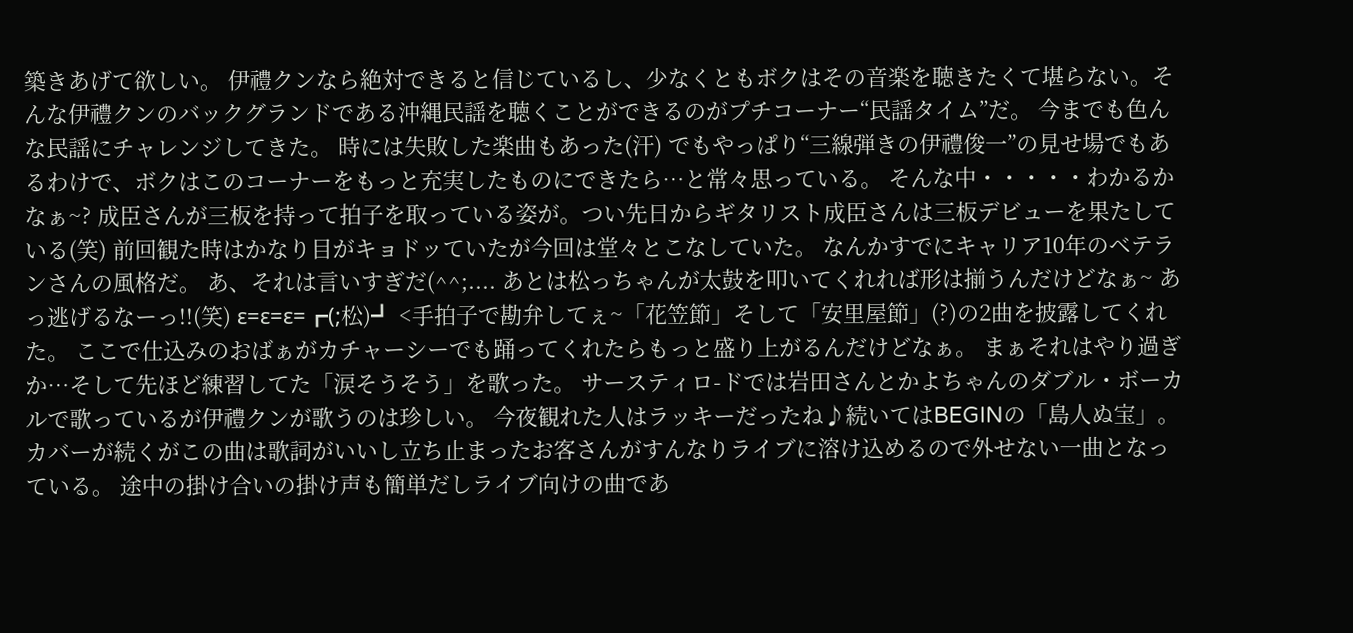築きあげて欲しい。 伊禮クンなら絶対できると信じているし、少なくともボクはその音楽を聴きたくて堪らない。そんな伊禮クンのバックグランドである沖縄民謡を聴くことができるのがプチコーナー“民謡タイム”だ。 今までも色んな民謡にチャレンジしてきた。 時には失敗した楽曲もあった(汗) でもやっぱり“三線弾きの伊禮俊一”の見せ場でもあるわけで、ボクはこのコーナーをもっと充実したものにできたら…と常々思っている。 そんな中・・・・・わかるかなぁ~? 成臣さんが三板を持って拍子を取っている姿が。つい先日からギタリスト成臣さんは三板デビューを果たしている(笑) 前回観た時はかなり目がキョドッていたが今回は堂々とこなしていた。 なんかすでにキャリア10年のベテランさんの風格だ。 あ、それは言いすぎだ(^^;.... あとは松っちゃんが太鼓を叩いてくれれば形は揃うんだけどなぁ~ あっ逃げるなーっ!!(笑) ε=ε=ε=┏(;松)┛ <手拍子で勘弁してぇ~「花笠節」そして「安里屋節」(?)の2曲を披露してくれた。 ここで仕込みのおばぁがカチャーシーでも踊ってくれたらもっと盛り上がるんだけどなぁ。 まぁそれはやり過ぎか…そして先ほど練習してた「涙そうそう」を歌った。 サースティロ-ドでは岩田さんとかよちゃんのダブル・ボーカルで歌っているが伊禮クンが歌うのは珍しい。 今夜観れた人はラッキーだったね♪続いてはBEGINの「島人ぬ宝」。 カバーが続くがこの曲は歌詞がいいし立ち止まったお客さんがすんなりライブに溶け込めるので外せない一曲となっている。 途中の掛け合いの掛け声も簡単だしライブ向けの曲であ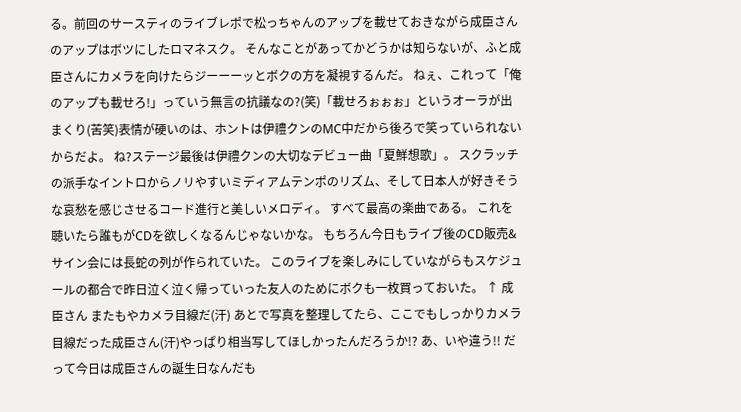る。前回のサースティのライブレポで松っちゃんのアップを載せておきながら成臣さんのアップはボツにしたロマネスク。 そんなことがあってかどうかは知らないが、ふと成臣さんにカメラを向けたらジーーーッとボクの方を凝視するんだ。 ねぇ、これって「俺のアップも載せろ!」っていう無言の抗議なの?(笑)「載せろぉぉぉ」というオーラが出まくり(苦笑)表情が硬いのは、ホントは伊禮クンのMC中だから後ろで笑っていられないからだよ。 ね?ステージ最後は伊禮クンの大切なデビュー曲「夏鮮想歌」。 スクラッチの派手なイントロからノリやすいミディアムテンポのリズム、そして日本人が好きそうな哀愁を感じさせるコード進行と美しいメロディ。 すべて最高の楽曲である。 これを聴いたら誰もがCDを欲しくなるんじゃないかな。 もちろん今日もライブ後のCD販売&サイン会には長蛇の列が作られていた。 このライブを楽しみにしていながらもスケジュールの都合で昨日泣く泣く帰っていった友人のためにボクも一枚買っておいた。 ↑ 成臣さん またもやカメラ目線だ(汗) あとで写真を整理してたら、ここでもしっかりカメラ目線だった成臣さん(汗)やっぱり相当写してほしかったんだろうか!? あ、いや違う!! だって今日は成臣さんの誕生日なんだも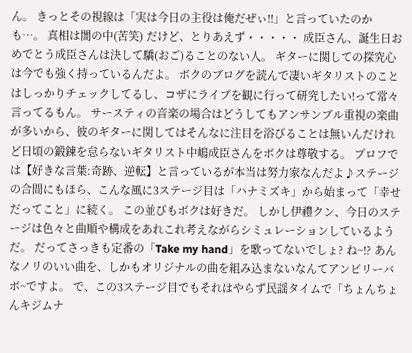ん。 きっとその視線は「実は今日の主役は俺だぜぃ!!」と言っていたのかも…。 真相は闇の中(苦笑) だけど、とりあえず・・・・・ 成臣さん、誕生日おめでとう成臣さんは決して驕(おご)ることのない人。 ギターに関しての探究心は今でも強く持っているんだよ。 ボクのブログを読んで凄いギタリストのことはしっかりチェックしてるし、コザにライブを観に行って研究したい!って常々言ってるもん。 サースティの音楽の場合はどうしてもアンサンブル重視の楽曲が多いから、彼のギターに関してはそんなに注目を浴びることは無いんだけれど日頃の鍛錬を怠らないギタリスト中嶋成臣さんをボクは尊敬する。 プロフでは【好きな言葉:奇跡、逆転】と言っているが本当は努力家なんだよ♪ステージの合間にもほら、こんな風に3ステージ目は「ハナミズキ」から始まって「幸せだってこと」に続く。 この並びもボクは好きだ。 しかし伊禮クン、今日のステージは色々と曲順や構成をあれこれ考えながらシミュレーションしているようだ。 だってさっきも定番の「Take my hand」を歌ってないでしょ? ね~!? あんなノリのいい曲を、しかもオリジナルの曲を組み込まないなんてアンビリーバボ~ですよ。 で、この3ステージ目でもそれはやらず民謡タイムで「ちょんちょんキジムナ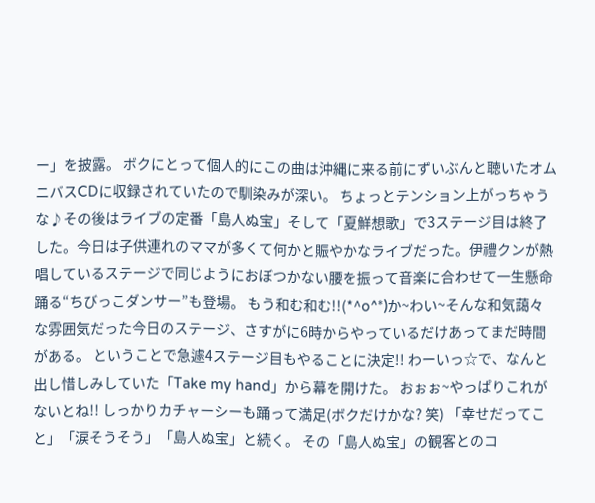ー」を披露。 ボクにとって個人的にこの曲は沖縄に来る前にずいぶんと聴いたオムニバスCDに収録されていたので馴染みが深い。 ちょっとテンション上がっちゃうな♪その後はライブの定番「島人ぬ宝」そして「夏鮮想歌」で3ステージ目は終了した。今日は子供連れのママが多くて何かと賑やかなライブだった。伊禮クンが熱唱しているステージで同じようにおぼつかない腰を振って音楽に合わせて一生懸命踊る“ちびっこダンサー”も登場。 もう和む和む!!(*^o^*)か~わい~そんな和気藹々な雰囲気だった今日のステージ、さすがに6時からやっているだけあってまだ時間がある。 ということで急遽4ステージ目もやることに決定!! わーいっ☆で、なんと出し惜しみしていた「Take my hand」から幕を開けた。 おぉぉ~やっぱりこれがないとね!! しっかりカチャーシーも踊って満足(ボクだけかな? 笑) 「幸せだってこと」「涙そうそう」「島人ぬ宝」と続く。 その「島人ぬ宝」の観客とのコ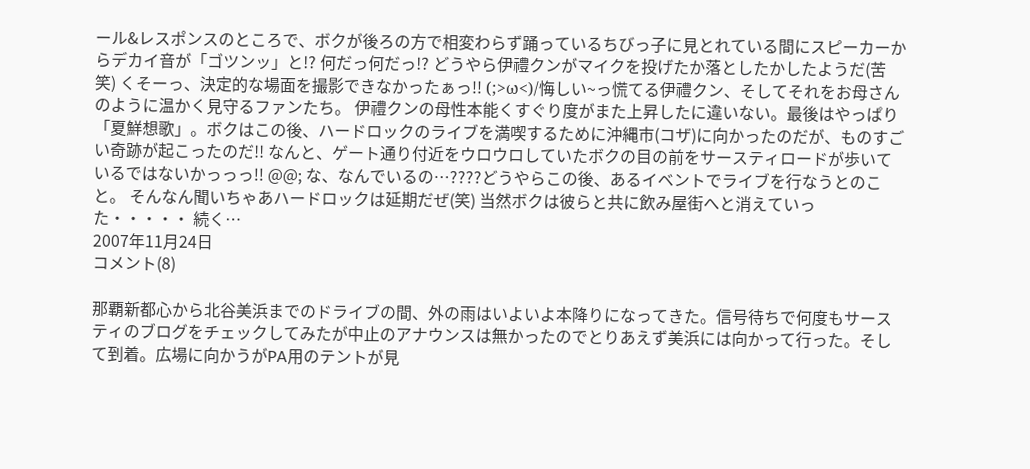ール&レスポンスのところで、ボクが後ろの方で相変わらず踊っているちびっ子に見とれている間にスピーカーからデカイ音が「ゴツンッ」と!? 何だっ何だっ!? どうやら伊禮クンがマイクを投げたか落としたかしたようだ(苦笑) くそーっ、決定的な場面を撮影できなかったぁっ!! (;>ω<)/悔しい~っ慌てる伊禮クン、そしてそれをお母さんのように温かく見守るファンたち。 伊禮クンの母性本能くすぐり度がまた上昇したに違いない。最後はやっぱり「夏鮮想歌」。ボクはこの後、ハードロックのライブを満喫するために沖縄市(コザ)に向かったのだが、ものすごい奇跡が起こったのだ!! なんと、ゲート通り付近をウロウロしていたボクの目の前をサースティロードが歩いているではないかっっっ!! @@; な、なんでいるの…????どうやらこの後、あるイベントでライブを行なうとのこと。 そんなん聞いちゃあハードロックは延期だぜ(笑) 当然ボクは彼らと共に飲み屋街へと消えていった・・・・・ 続く…
2007年11月24日
コメント(8)

那覇新都心から北谷美浜までのドライブの間、外の雨はいよいよ本降りになってきた。信号待ちで何度もサースティのブログをチェックしてみたが中止のアナウンスは無かったのでとりあえず美浜には向かって行った。そして到着。広場に向かうがPA用のテントが見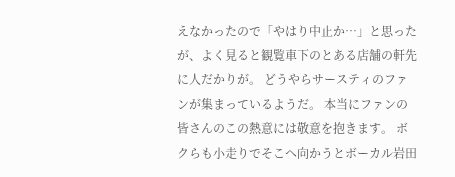えなかったので「やはり中止か…」と思ったが、よく見ると観覧車下のとある店舗の軒先に人だかりが。 どうやらサースティのファンが集まっているようだ。 本当にファンの皆さんのこの熱意には敬意を抱きます。 ボクらも小走りでそこへ向かうとボーカル岩田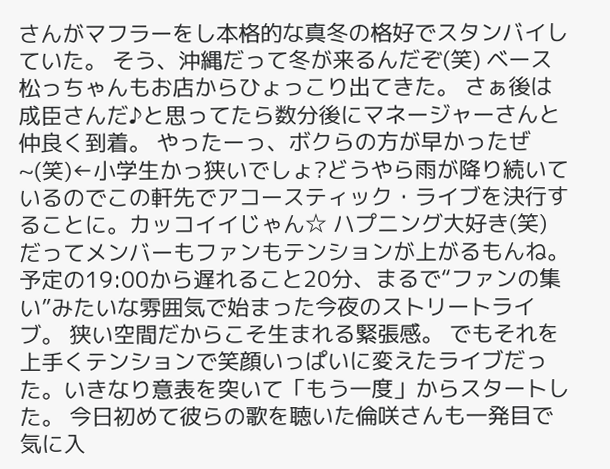さんがマフラーをし本格的な真冬の格好でスタンバイしていた。 そう、沖縄だって冬が来るんだぞ(笑) ベース松っちゃんもお店からひょっこり出てきた。 さぁ後は成臣さんだ♪と思ってたら数分後にマネージャーさんと仲良く到着。 やったーっ、ボクらの方が早かったぜ~(笑)←小学生かっ狭いでしょ?どうやら雨が降り続いているのでこの軒先でアコースティック・ライブを決行することに。カッコイイじゃん☆ ハプニング大好き(笑) だってメンバーもファンもテンションが上がるもんね。予定の19:00から遅れること20分、まるで“ファンの集い”みたいな雰囲気で始まった今夜のストリートライブ。 狭い空間だからこそ生まれる緊張感。 でもそれを上手くテンションで笑顔いっぱいに変えたライブだった。いきなり意表を突いて「もう一度」からスタートした。 今日初めて彼らの歌を聴いた倫咲さんも一発目で気に入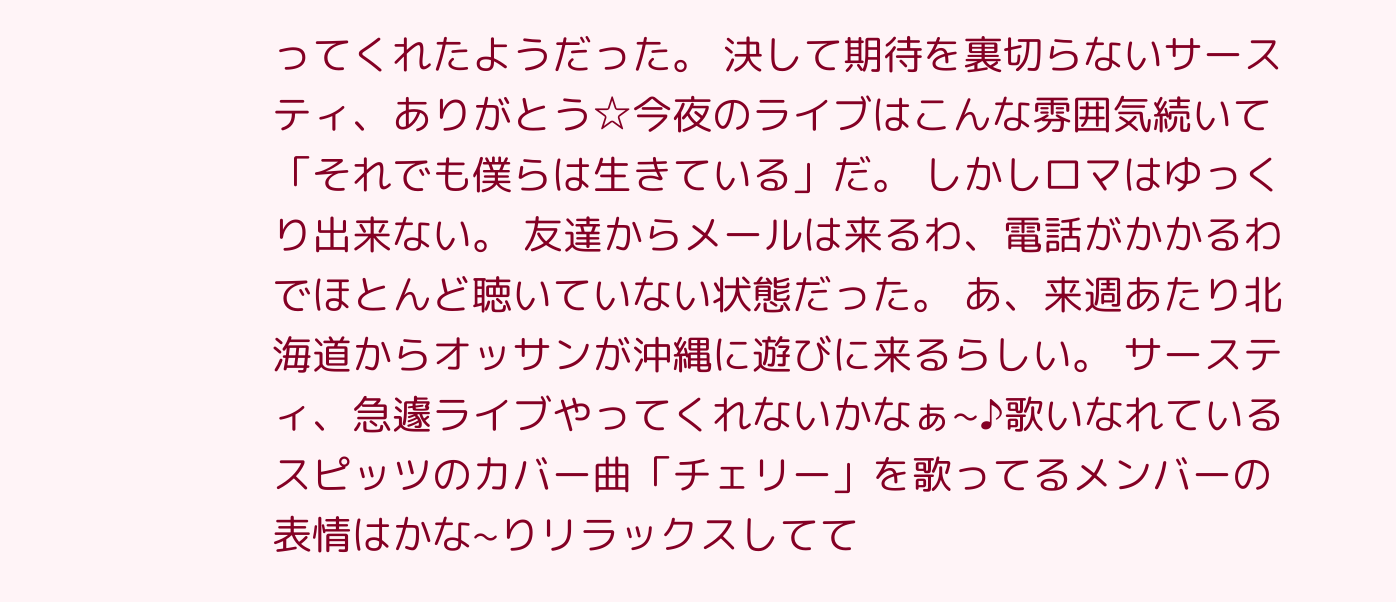ってくれたようだった。 決して期待を裏切らないサースティ、ありがとう☆今夜のライブはこんな雰囲気続いて「それでも僕らは生きている」だ。 しかしロマはゆっくり出来ない。 友達からメールは来るわ、電話がかかるわでほとんど聴いていない状態だった。 あ、来週あたり北海道からオッサンが沖縄に遊びに来るらしい。 サースティ、急遽ライブやってくれないかなぁ~♪歌いなれているスピッツのカバー曲「チェリー」を歌ってるメンバーの表情はかな~りリラックスしてて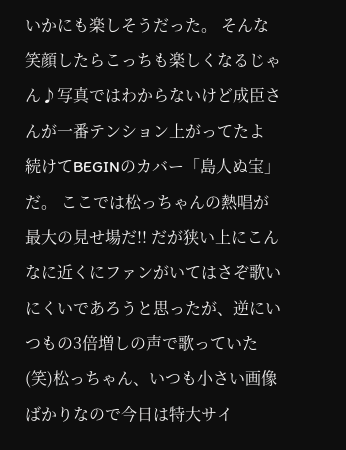いかにも楽しそうだった。 そんな笑顔したらこっちも楽しくなるじゃん♪写真ではわからないけど成臣さんが一番テンション上がってたよ 続けてBEGINのカバー「島人ぬ宝」だ。 ここでは松っちゃんの熱唱が最大の見せ場だ!! だが狭い上にこんなに近くにファンがいてはさぞ歌いにくいであろうと思ったが、逆にいつもの3倍増しの声で歌っていた(笑)松っちゃん、いつも小さい画像ばかりなので今日は特大サイ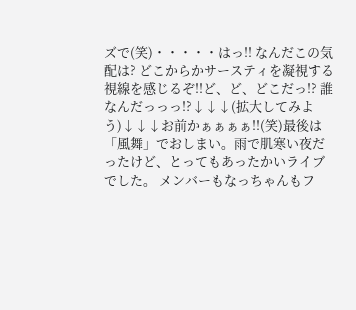ズで(笑)・・・・・はっ!! なんだこの気配は? どこからかサースティを凝視する視線を感じるぞ!!ど、ど、どこだっ!? 誰なんだっっっ!?↓↓↓(拡大してみよう)↓↓↓お前かぁぁぁぁ!!(笑)最後は「風舞」でおしまい。雨で肌寒い夜だったけど、とってもあったかいライブでした。 メンバーもなっちゃんもフ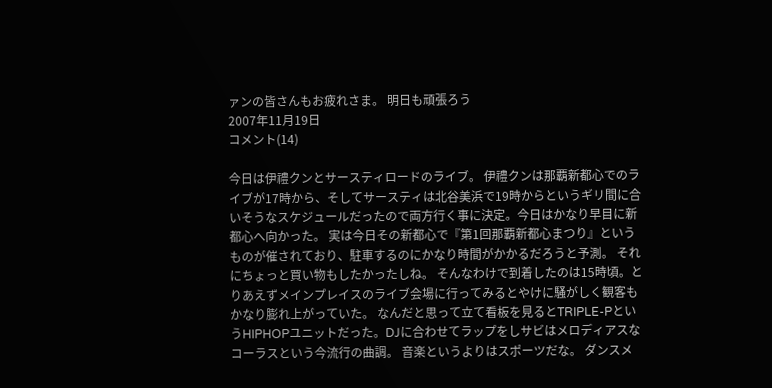ァンの皆さんもお疲れさま。 明日も頑張ろう
2007年11月19日
コメント(14)

今日は伊禮クンとサースティロードのライブ。 伊禮クンは那覇新都心でのライブが17時から、そしてサースティは北谷美浜で19時からというギリ間に合いそうなスケジュールだったので両方行く事に決定。今日はかなり早目に新都心へ向かった。 実は今日その新都心で『第1回那覇新都心まつり』というものが催されており、駐車するのにかなり時間がかかるだろうと予測。 それにちょっと買い物もしたかったしね。 そんなわけで到着したのは15時頃。とりあえずメインプレイスのライブ会場に行ってみるとやけに騒がしく観客もかなり膨れ上がっていた。 なんだと思って立て看板を見るとTRIPLE-PというHIPHOPユニットだった。DJに合わせてラップをしサビはメロディアスなコーラスという今流行の曲調。 音楽というよりはスポーツだな。 ダンスメ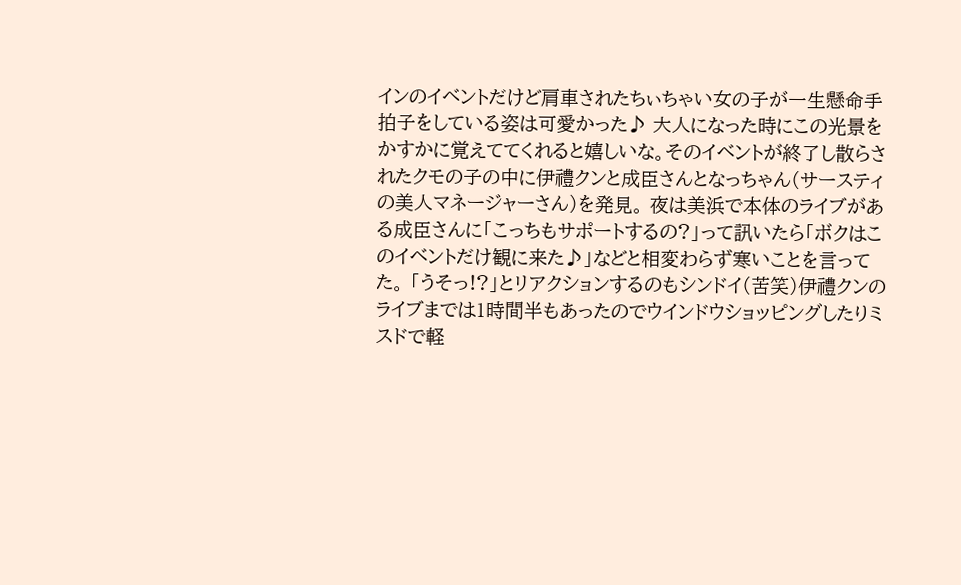インのイベントだけど肩車されたちぃちゃい女の子が一生懸命手拍子をしている姿は可愛かった♪ 大人になった時にこの光景をかすかに覚えててくれると嬉しいな。そのイベントが終了し散らされたクモの子の中に伊禮クンと成臣さんとなっちゃん(サースティの美人マネージャーさん)を発見。 夜は美浜で本体のライブがある成臣さんに「こっちもサポートするの?」って訊いたら「ボクはこのイベントだけ観に来た♪」などと相変わらず寒いことを言ってた。 「うそっ!?」とリアクションするのもシンドイ(苦笑)伊禮クンのライブまでは1時間半もあったのでウインドウショッピングしたりミスドで軽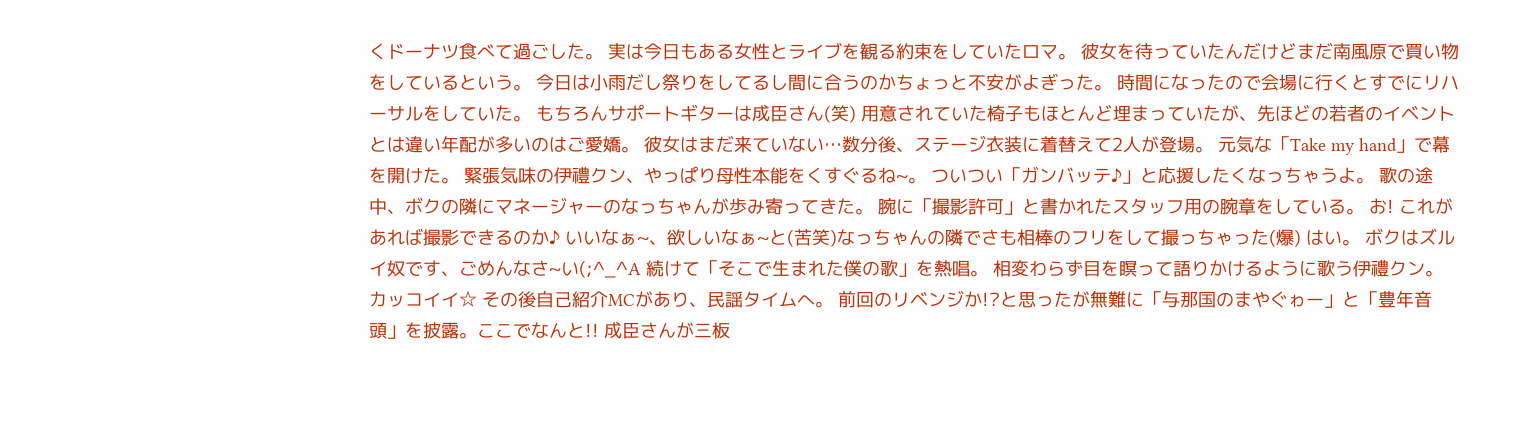くドーナツ食べて過ごした。 実は今日もある女性とライブを観る約束をしていたロマ。 彼女を待っていたんだけどまだ南風原で買い物をしているという。 今日は小雨だし祭りをしてるし間に合うのかちょっと不安がよぎった。 時間になったので会場に行くとすでにリハーサルをしていた。 もちろんサポートギターは成臣さん(笑) 用意されていた椅子もほとんど埋まっていたが、先ほどの若者のイベントとは違い年配が多いのはご愛嬌。 彼女はまだ来ていない…数分後、ステージ衣装に着替えて2人が登場。 元気な「Take my hand」で幕を開けた。 緊張気味の伊禮クン、やっぱり母性本能をくすぐるね~。 ついつい「ガンバッテ♪」と応援したくなっちゃうよ。 歌の途中、ボクの隣にマネージャーのなっちゃんが歩み寄ってきた。 腕に「撮影許可」と書かれたスタッフ用の腕章をしている。 お! これがあれば撮影できるのか♪ いいなぁ~、欲しいなぁ~と(苦笑)なっちゃんの隣でさも相棒のフリをして撮っちゃった(爆) はい。 ボクはズルイ奴です、ごめんなさ~い(;^_^A 続けて「そこで生まれた僕の歌」を熱唱。 相変わらず目を瞑って語りかけるように歌う伊禮クン。 カッコイイ☆ その後自己紹介MCがあり、民謡タイムへ。 前回のリベンジか!?と思ったが無難に「与那国のまやぐゎー」と「豊年音頭」を披露。ここでなんと!! 成臣さんが三板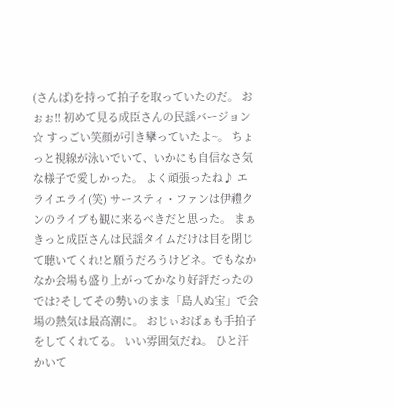(さんば)を持って拍子を取っていたのだ。 おぉぉ!! 初めて見る成臣さんの民謡バージョン☆ すっごい笑顔が引き攣っていたよ~。 ちょっと視線が泳いでいて、いかにも自信なさ気な様子で愛しかった。 よく頑張ったね♪ エライエライ(笑) サースティ・ファンは伊禮クンのライブも観に来るべきだと思った。 まぁきっと成臣さんは民謡タイムだけは目を閉じて聴いてくれ!と願うだろうけどネ。でもなかなか会場も盛り上がってかなり好評だったのでは?そしてその勢いのまま「島人ぬ宝」で会場の熱気は最高潮に。 おじぃおばぁも手拍子をしてくれてる。 いい雰囲気だね。 ひと汗かいて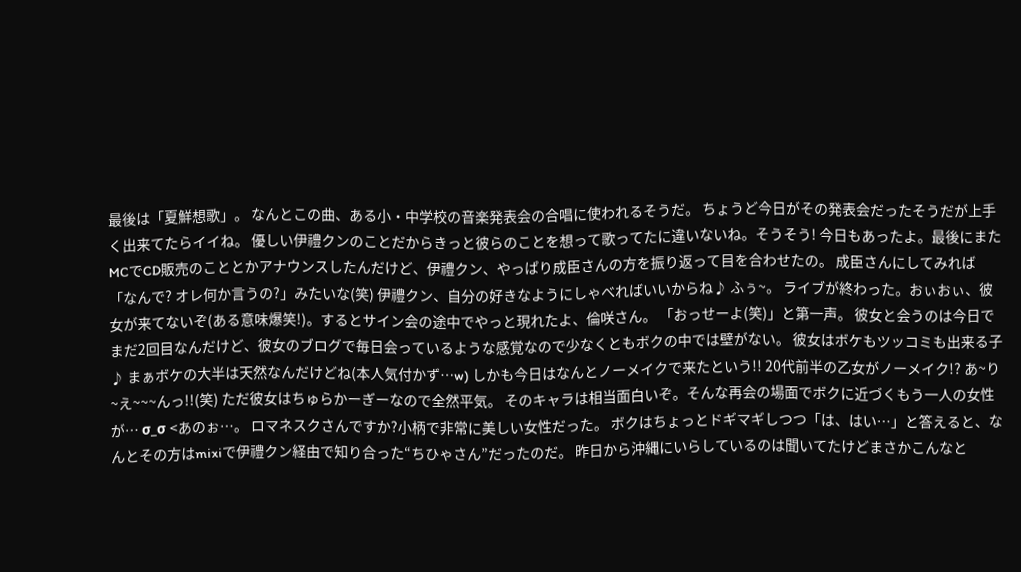最後は「夏鮮想歌」。 なんとこの曲、ある小・中学校の音楽発表会の合唱に使われるそうだ。 ちょうど今日がその発表会だったそうだが上手く出来てたらイイね。 優しい伊禮クンのことだからきっと彼らのことを想って歌ってたに違いないね。そうそう! 今日もあったよ。最後にまたMCでCD販売のこととかアナウンスしたんだけど、伊禮クン、やっぱり成臣さんの方を振り返って目を合わせたの。 成臣さんにしてみれば「なんで? オレ何か言うの?」みたいな(笑) 伊禮クン、自分の好きなようにしゃべればいいからね♪ ふぅ~。 ライブが終わった。おぃおぃ、彼女が来てないぞ(ある意味爆笑!)。するとサイン会の途中でやっと現れたよ、倫咲さん。 「おっせーよ(笑)」と第一声。 彼女と会うのは今日でまだ2回目なんだけど、彼女のブログで毎日会っているような感覚なので少なくともボクの中では壁がない。 彼女はボケもツッコミも出来る子♪ まぁボケの大半は天然なんだけどね(本人気付かず…w) しかも今日はなんとノーメイクで来たという!! 20代前半の乙女がノーメイク!? あ~り~え~~~んっ!!(笑) ただ彼女はちゅらかーぎーなので全然平気。 そのキャラは相当面白いぞ。そんな再会の場面でボクに近づくもう一人の女性が… σ_σ <あのぉ…。 ロマネスクさんですか?小柄で非常に美しい女性だった。 ボクはちょっとドギマギしつつ「は、はい…」と答えると、なんとその方はmixiで伊禮クン経由で知り合った“ちひゃさん”だったのだ。 昨日から沖縄にいらしているのは聞いてたけどまさかこんなと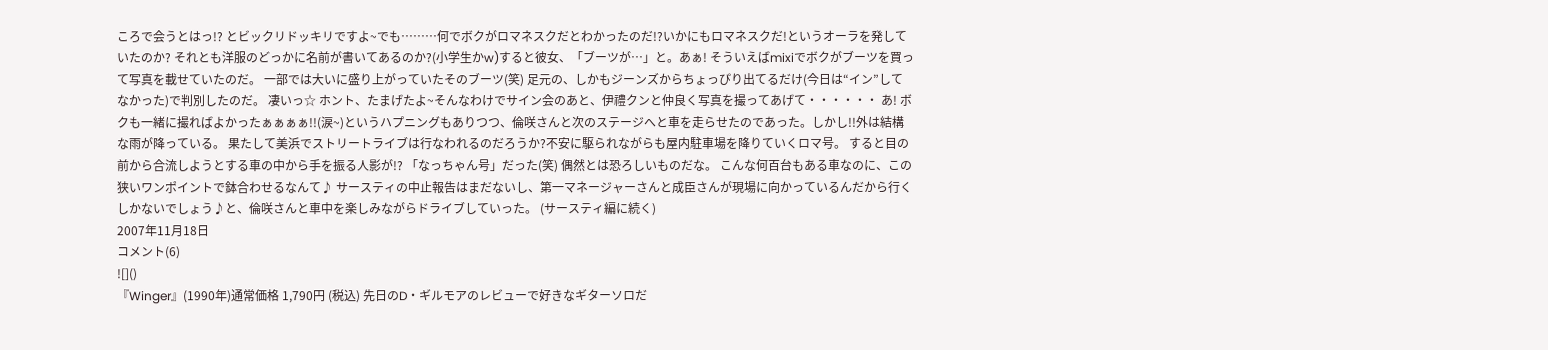ころで会うとはっ!? とビックリドッキリですよ~でも………何でボクがロマネスクだとわかったのだ!?いかにもロマネスクだ!というオーラを発していたのか? それとも洋服のどっかに名前が書いてあるのか?(小学生かw)すると彼女、「ブーツが…」と。あぁ! そういえばmixiでボクがブーツを買って写真を載せていたのだ。 一部では大いに盛り上がっていたそのブーツ(笑) 足元の、しかもジーンズからちょっぴり出てるだけ(今日は“イン”してなかった)で判別したのだ。 凄いっ☆ ホント、たまげたよ~そんなわけでサイン会のあと、伊禮クンと仲良く写真を撮ってあげて・・・・・・ あ! ボクも一緒に撮ればよかったぁぁぁぁ!!(涙~)というハプニングもありつつ、倫咲さんと次のステージへと車を走らせたのであった。しかし!!外は結構な雨が降っている。 果たして美浜でストリートライブは行なわれるのだろうか?不安に駆られながらも屋内駐車場を降りていくロマ号。 すると目の前から合流しようとする車の中から手を振る人影が!? 「なっちゃん号」だった(笑) 偶然とは恐ろしいものだな。 こんな何百台もある車なのに、この狭いワンポイントで鉢合わせるなんて♪ サースティの中止報告はまだないし、第一マネージャーさんと成臣さんが現場に向かっているんだから行くしかないでしょう♪と、倫咲さんと車中を楽しみながらドライブしていった。 (サースティ編に続く)
2007年11月18日
コメント(6)
![]()
『Winger』(1990年)通常価格 1,790円 (税込) 先日のD・ギルモアのレビューで好きなギターソロだ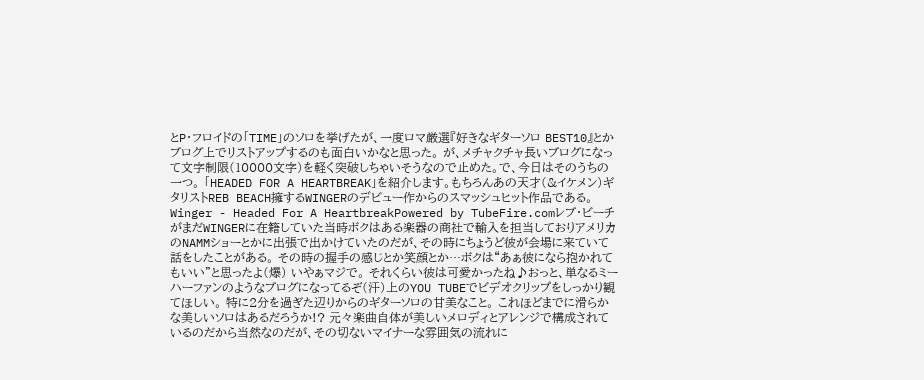とP・フロイドの「TIME」のソロを挙げたが、一度ロマ厳選『好きなギターソロ BEST10』とかブログ上でリストアップするのも面白いかなと思った。 が、メチャクチャ長いブログになって文字制限(10000文字)を軽く突破しちゃいそうなので止めた。で、今日はそのうちの一つ。 「HEADED FOR A HEARTBREAK」を紹介します。もちろんあの天才(&イケメン)ギタリストREB BEACH擁するWINGERのデビュー作からのスマッシュヒット作品である。Winger - Headed For A HeartbreakPowered by TubeFire.comレブ・ビーチがまだWINGERに在籍していた当時ボクはある楽器の商社で輸入を担当しておりアメリカのNAMMショーとかに出張で出かけていたのだが、その時にちょうど彼が会場に来ていて話をしたことがある。 その時の握手の感じとか笑顔とか…ボクは“あぁ彼になら抱かれてもいい”と思ったよ(爆) いやぁマジで。 それくらい彼は可愛かったね♪おっと、単なるミーハーファンのようなブログになってるぞ(汗)上のYOU TUBEでビデオクリップをしっかり観てほしい。 特に2分を過ぎた辺りからのギターソロの甘美なこと。 これほどまでに滑らかな美しいソロはあるだろうか!? 元々楽曲自体が美しいメロディとアレンジで構成されているのだから当然なのだが、その切ないマイナーな雰囲気の流れに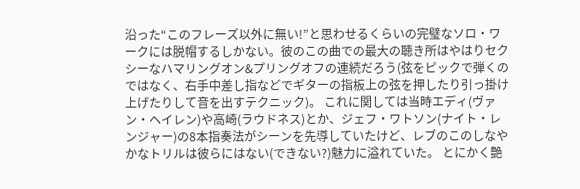沿った“このフレーズ以外に無い!”と思わせるくらいの完璧なソロ・ワークには脱帽するしかない。彼のこの曲での最大の聴き所はやはりセクシーなハマリングオン&プリングオフの連続だろう(弦をピックで弾くのではなく、右手中差し指などでギターの指板上の弦を押したり引っ掛け上げたりして音を出すテクニック)。 これに関しては当時エディ(ヴァン・ヘイレン)や高崎(ラウドネス)とか、ジェフ・ワトソン(ナイト・レンジャー)の8本指奏法がシーンを先導していたけど、レブのこのしなやかなトリルは彼らにはない(できない?)魅力に溢れていた。 とにかく艶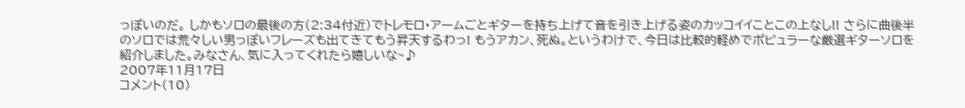っぽいのだ。 しかもソロの最後の方(2:34付近)でトレモロ・アームごとギターを持ち上げて音を引き上げる姿のカッコイイことこの上なし!! さらに曲後半のソロでは荒々しい男っぽいフレーズも出てきてもう昇天するわっ! もうアカン、死ぬ。というわけで、今日は比較的軽めでポピュラーな厳選ギターソロを紹介しました。みなさん、気に入ってくれたら嬉しいな~♪
2007年11月17日
コメント(10)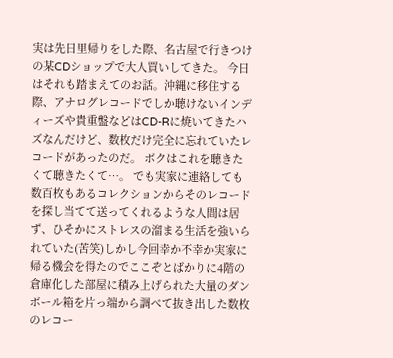実は先日里帰りをした際、名古屋で行きつけの某CDショップで大人買いしてきた。 今日はそれも踏まえてのお話。沖縄に移住する際、アナログレコードでしか聴けないインディーズや貴重盤などはCD-Rに焼いてきたハズなんだけど、数枚だけ完全に忘れていたレコードがあったのだ。 ボクはこれを聴きたくて聴きたくて…。 でも実家に連絡しても数百枚もあるコレクションからそのレコードを探し当てて送ってくれるような人間は居ず、ひそかにストレスの溜まる生活を強いられていた(苦笑)しかし今回幸か不幸か実家に帰る機会を得たのでここぞとばかりに4階の倉庫化した部屋に積み上げられた大量のダンボール箱を片っ端から調べて抜き出した数枚のレコー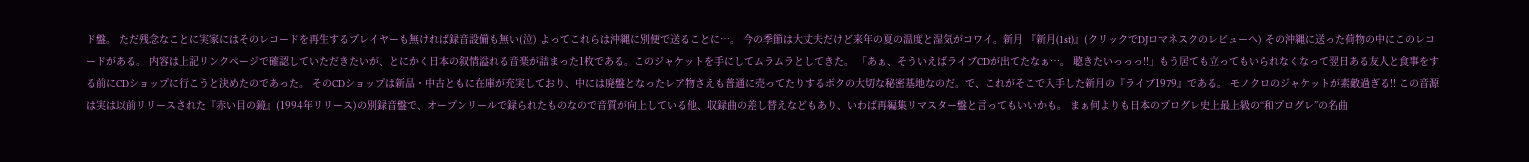ド盤。 ただ残念なことに実家にはそのレコードを再生するプレイヤーも無ければ録音設備も無い(泣) よってこれらは沖縄に別便で送ることに…。 今の季節は大丈夫だけど来年の夏の温度と湿気がコワイ。新月 『新月(1st)』(クリックでDJロマネスクのレビューへ) その沖縄に送った荷物の中にこのレコードがある。 内容は上記リンクページで確認していただきたいが、とにかく日本の叙情溢れる音楽が詰まった1枚である。このジャケットを手にしてムラムラとしてきた。 「あぁ、そういえばライブCDが出てたなぁ…。 聴きたいっっっ!!」もう居ても立ってもいられなくなって翌日ある友人と食事をする前にCDショップに行こうと決めたのであった。 そのCDショップは新品・中古ともに在庫が充実しており、中には廃盤となったレア物さえも普通に売ってたりするボクの大切な秘密基地なのだ。で、これがそこで入手した新月の『ライブ1979』である。 モノクロのジャケットが素敵過ぎる!! この音源は実は以前リリースされた『赤い目の鏡』(1994年リリース)の別録音盤で、オープンリールで録られたものなので音質が向上している他、収録曲の差し替えなどもあり、いわば再編集リマスター盤と言ってもいいかも。 まぁ何よりも日本のプログレ史上最上級の“和プログレ”の名曲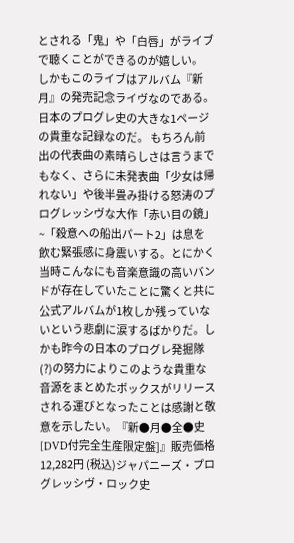とされる「鬼」や「白唇」がライブで聴くことができるのが嬉しい。 しかもこのライブはアルバム『新月』の発売記念ライヴなのである。 日本のプログレ史の大きな1ページの貴重な記録なのだ。 もちろん前出の代表曲の素晴らしさは言うまでもなく、さらに未発表曲「少女は帰れない」や後半畳み掛ける怒涛のプログレッシヴな大作「赤い目の鏡」~「殺意への船出パート2」は息を飲む緊張感に身震いする。とにかく当時こんなにも音楽意識の高いバンドが存在していたことに驚くと共に公式アルバムが1枚しか残っていないという悲劇に涙するばかりだ。しかも昨今の日本のプログレ発掘隊(?)の努力によりこのような貴重な音源をまとめたボックスがリリースされる運びとなったことは感謝と敬意を示したい。『新●月●全●史 [DVD付完全生産限定盤]』販売価格 12,282円 (税込)ジャパニーズ・プログレッシヴ・ロック史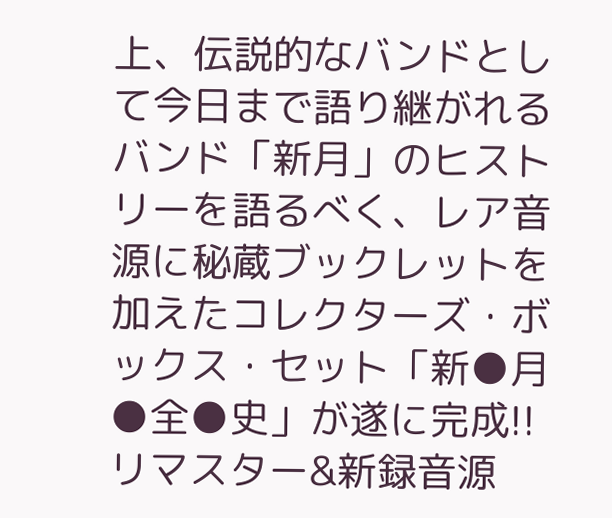上、伝説的なバンドとして今日まで語り継がれるバンド「新月」のヒストリーを語るべく、レア音源に秘蔵ブックレットを加えたコレクターズ・ボックス・セット「新●月●全●史」が遂に完成!! リマスター&新録音源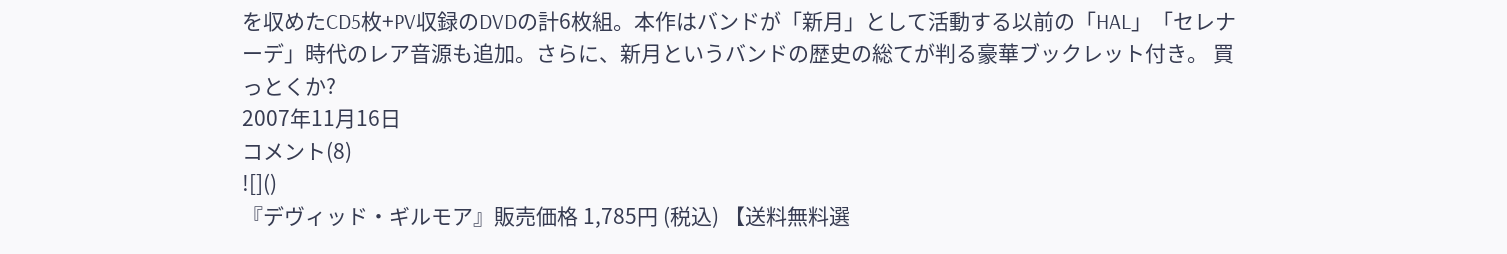を収めたCD5枚+PV収録のDVDの計6枚組。本作はバンドが「新月」として活動する以前の「HAL」「セレナーデ」時代のレア音源も追加。さらに、新月というバンドの歴史の総てが判る豪華ブックレット付き。 買っとくか?
2007年11月16日
コメント(8)
![]()
『デヴィッド・ギルモア』販売価格 1,785円 (税込) 【送料無料選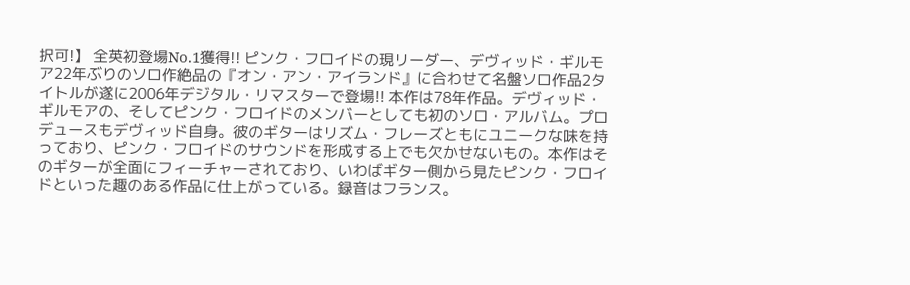択可!】 全英初登場No.1獲得!! ピンク・フロイドの現リーダー、デヴィッド・ギルモア22年ぶりのソロ作絶品の『オン・アン・アイランド』に合わせて名盤ソロ作品2タイトルが遂に2006年デジタル・リマスターで登場!! 本作は78年作品。デヴィッド・ギルモアの、そしてピンク・フロイドのメンバーとしても初のソロ・アルバム。プロデュースもデヴィッド自身。彼のギターはリズム・フレーズともにユニークな味を持っており、ピンク・フロイドのサウンドを形成する上でも欠かせないもの。本作はそのギターが全面にフィーチャーされており、いわばギター側から見たピンク・フロイドといった趣のある作品に仕上がっている。録音はフランス。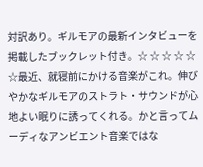対訳あり。ギルモアの最新インタビューを掲載したブックレット付き。☆ ☆ ☆ ☆ ☆ ☆最近、就寝前にかける音楽がこれ。伸びやかなギルモアのストラト・サウンドが心地よい眠りに誘ってくれる。かと言ってムーディなアンビエント音楽ではな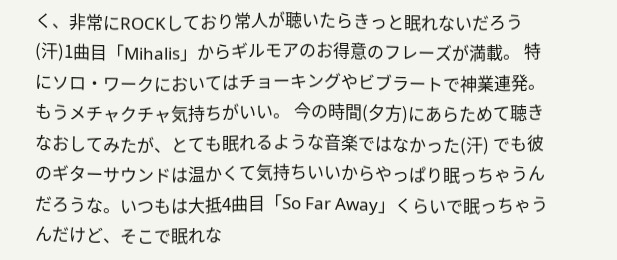く、非常にROCKしており常人が聴いたらきっと眠れないだろう(汗)1曲目「Mihalis」からギルモアのお得意のフレーズが満載。 特にソロ・ワークにおいてはチョーキングやビブラートで神業連発。 もうメチャクチャ気持ちがいい。 今の時間(夕方)にあらためて聴きなおしてみたが、とても眠れるような音楽ではなかった(汗) でも彼のギターサウンドは温かくて気持ちいいからやっぱり眠っちゃうんだろうな。いつもは大抵4曲目「So Far Away」くらいで眠っちゃうんだけど、そこで眠れな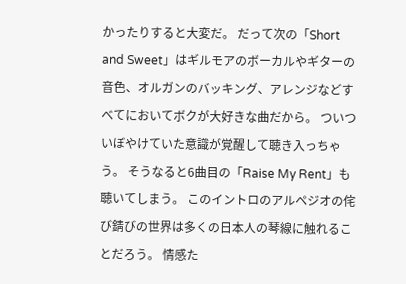かったりすると大変だ。 だって次の「Short and Sweet」はギルモアのボーカルやギターの音色、オルガンのバッキング、アレンジなどすべてにおいてボクが大好きな曲だから。 ついついぼやけていた意識が覚醒して聴き入っちゃう。 そうなると6曲目の「Raise My Rent」も聴いてしまう。 このイントロのアルペジオの侘び錆びの世界は多くの日本人の琴線に触れることだろう。 情感た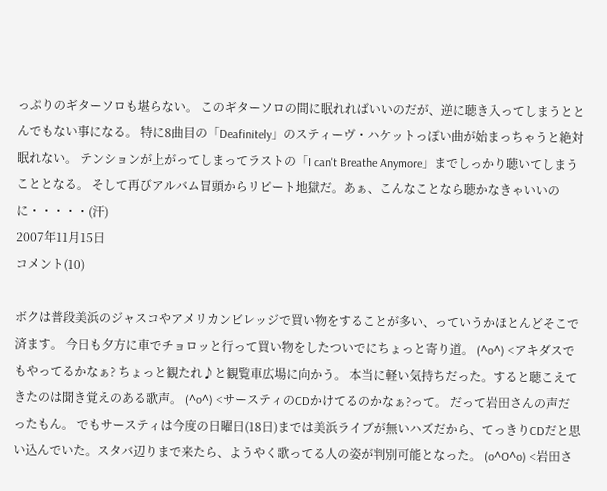っぷりのギターソロも堪らない。 このギターソロの間に眠れればいいのだが、逆に聴き入ってしまうととんでもない事になる。 特に8曲目の「Deafinitely」のスティーヴ・ハケットっぽい曲が始まっちゃうと絶対眠れない。 テンションが上がってしまってラストの「I can't Breathe Anymore」までしっかり聴いてしまうこととなる。 そして再びアルバム冒頭からリピート地獄だ。あぁ、こんなことなら聴かなきゃいいのに・・・・・(汗)
2007年11月15日
コメント(10)

ボクは普段美浜のジャスコやアメリカンビレッジで買い物をすることが多い、っていうかほとんどそこで済ます。 今日も夕方に車でチョロッと行って買い物をしたついでにちょっと寄り道。 (^o^) <アキダスでもやってるかなぁ? ちょっと観たれ♪と観覧車広場に向かう。 本当に軽い気持ちだった。すると聴こえてきたのは聞き覚えのある歌声。 (^o^) <サースティのCDかけてるのかなぁ?って。 だって岩田さんの声だったもん。 でもサースティは今度の日曜日(18日)までは美浜ライブが無いハズだから、てっきりCDだと思い込んでいた。スタバ辺りまで来たら、ようやく歌ってる人の姿が判別可能となった。 (o^O^o) <岩田さ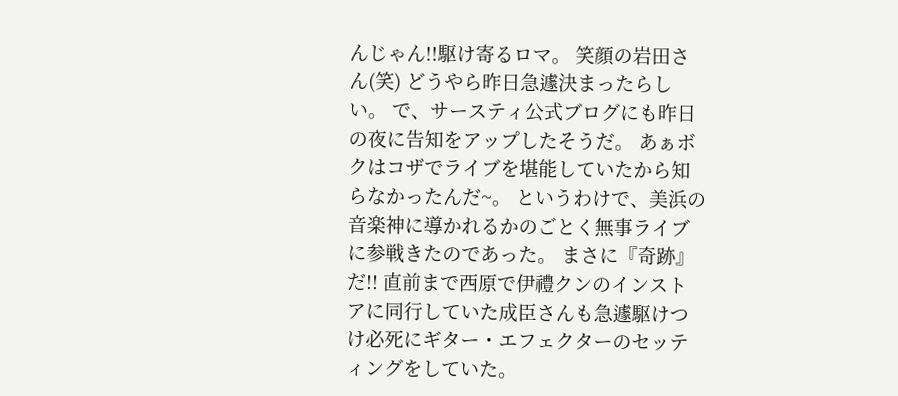んじゃん!!駆け寄るロマ。 笑顔の岩田さん(笑) どうやら昨日急遽決まったらしい。 で、サースティ公式ブログにも昨日の夜に告知をアップしたそうだ。 あぁボクはコザでライブを堪能していたから知らなかったんだ~。 というわけで、美浜の音楽神に導かれるかのごとく無事ライブに参戦きたのであった。 まさに『奇跡』だ!! 直前まで西原で伊禮クンのインストアに同行していた成臣さんも急遽駆けつけ必死にギター・エフェクターのセッティングをしていた。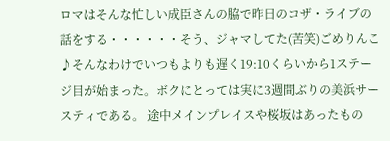ロマはそんな忙しい成臣さんの脇で昨日のコザ・ライブの話をする・・・・・・そう、ジャマしてた(苦笑)ごめりんこ♪そんなわけでいつもよりも遅く19:10くらいから1ステージ目が始まった。ボクにとっては実に3週間ぶりの美浜サースティである。 途中メインプレイスや桜坂はあったもの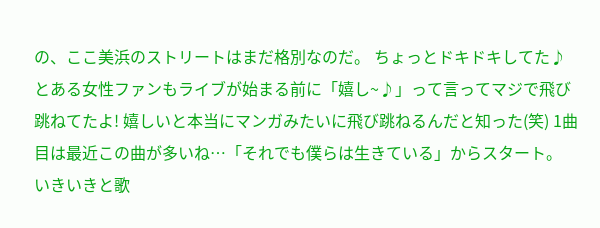の、ここ美浜のストリートはまだ格別なのだ。 ちょっとドキドキしてた♪ とある女性ファンもライブが始まる前に「嬉し~♪」って言ってマジで飛び跳ねてたよ! 嬉しいと本当にマンガみたいに飛び跳ねるんだと知った(笑) 1曲目は最近この曲が多いね…「それでも僕らは生きている」からスタート。 いきいきと歌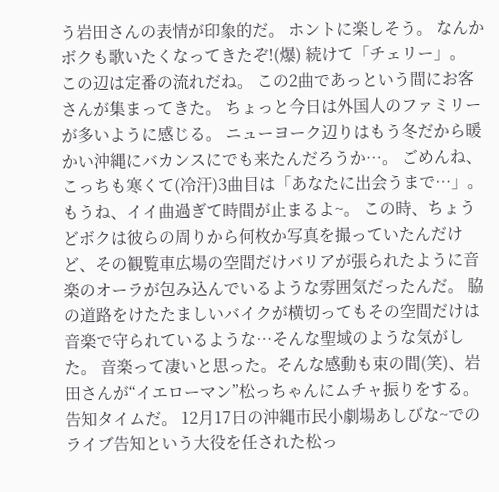う岩田さんの表情が印象的だ。 ホントに楽しそう。 なんかボクも歌いたくなってきたぞ!(爆) 続けて「チェリー」。 この辺は定番の流れだね。 この2曲であっという間にお客さんが集まってきた。 ちょっと今日は外国人のファミリーが多いように感じる。 ニューヨーク辺りはもう冬だから暖かい沖縄にバカンスにでも来たんだろうか…。 ごめんね、こっちも寒くて(冷汗)3曲目は「あなたに出会うまで…」。 もうね、イイ曲過ぎて時間が止まるよ~。 この時、ちょうどボクは彼らの周りから何枚か写真を撮っていたんだけど、その観覧車広場の空間だけバリアが張られたように音楽のオーラが包み込んでいるような雰囲気だったんだ。 脇の道路をけたたましいバイクが横切ってもその空間だけは音楽で守られているような…そんな聖域のような気がした。 音楽って凄いと思った。そんな感動も束の間(笑)、岩田さんが“イエローマン”松っちゃんにムチャ振りをする。 告知タイムだ。 12月17日の沖縄市民小劇場あしびな~でのライブ告知という大役を任された松っ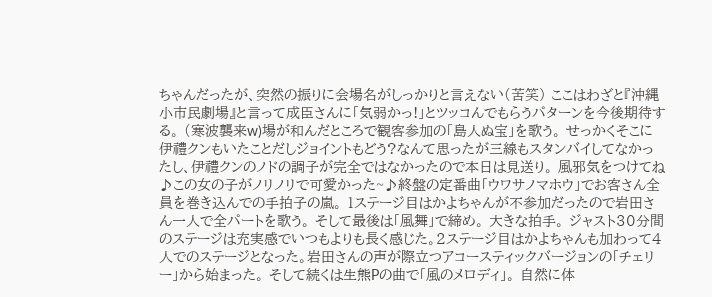ちゃんだったが、突然の振りに会場名がしっかりと言えない(苦笑) ここはわざと『沖縄小市民劇場』と言って成臣さんに「気弱かっ!」とツッコんでもらうパターンを今後期待する。 (寒波襲来w)場が和んだところで観客参加の「島人ぬ宝」を歌う。 せっかくそこに伊禮クンもいたことだしジョイントもどう?なんて思ったが三線もスタンバイしてなかったし、伊禮クンのノドの調子が完全ではなかったので本日は見送り。 風邪気をつけてね♪この女の子がノリノリで可愛かった~♪終盤の定番曲「ウワサノマホウ」でお客さん全員を巻き込んでの手拍子の嵐。 1ステージ目はかよちゃんが不参加だったので岩田さん一人で全パートを歌う。 そして最後は「風舞」で締め。 大きな拍手。 ジャスト30分間のステージは充実感でいつもよりも長く感じた。2ステージ目はかよちゃんも加わって4人でのステージとなった。岩田さんの声が際立つアコースティックバージョンの「チェリー」から始まった。 そして続くは生熊Pの曲で「風のメロディ」。 自然に体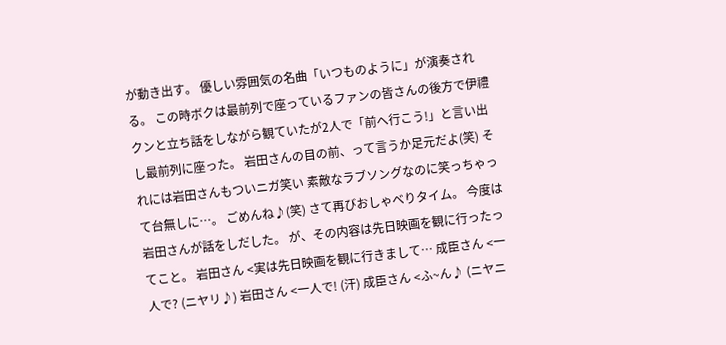が動き出す。 優しい雰囲気の名曲「いつものように」が演奏される。 この時ボクは最前列で座っているファンの皆さんの後方で伊禮クンと立ち話をしながら観ていたが2人で「前へ行こう!」と言い出し最前列に座った。 岩田さんの目の前、って言うか足元だよ(笑) それには岩田さんもついニガ笑い 素敵なラブソングなのに笑っちゃって台無しに…。 ごめんね♪(笑) さて再びおしゃべりタイム。 今度は岩田さんが話をしだした。 が、その内容は先日映画を観に行ったってこと。 岩田さん <実は先日映画を観に行きまして… 成臣さん <一人で? (ニヤリ♪) 岩田さん <一人で! (汗) 成臣さん <ふ~ん♪ (ニヤニ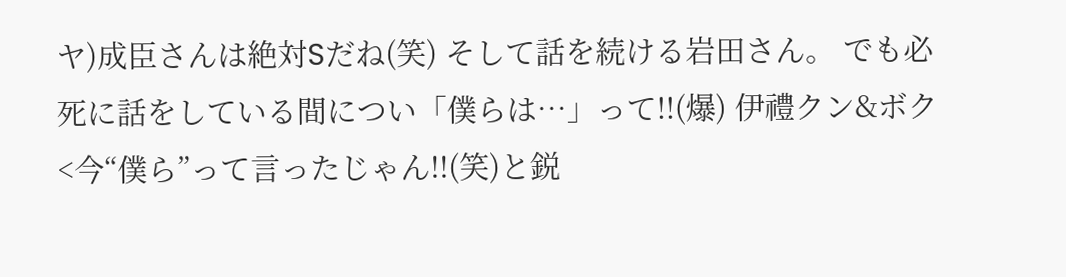ヤ)成臣さんは絶対Sだね(笑) そして話を続ける岩田さん。 でも必死に話をしている間につい「僕らは…」って!!(爆) 伊禮クン&ボク <今“僕ら”って言ったじゃん!!(笑)と鋭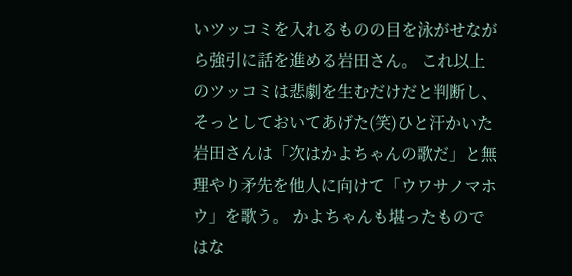いツッコミを入れるものの目を泳がせながら強引に話を進める岩田さん。 これ以上のツッコミは悲劇を生むだけだと判断し、そっとしておいてあげた(笑)ひと汗かいた岩田さんは「次はかよちゃんの歌だ」と無理やり矛先を他人に向けて「ウワサノマホウ」を歌う。 かよちゃんも堪ったものではな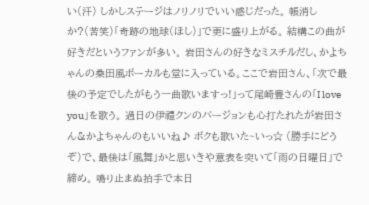い(汗) しかしステージはノリノリでいい感じだった。 帳消しか?(苦笑)「奇跡の地球(ほし)」で更に盛り上がる。 結構この曲が好きだというファンが多い。 岩田さんの好きなミスチルだし、かよちゃんの桑田風ボーカルも堂に入っている。ここで岩田さん、「次で最後の予定でしたがもう一曲歌いますっ!」って尾崎豊さんの「I love you」を歌う。 過日の伊禮クンのバージョンも心打たれたが岩田さん&かよちゃんのもいいね♪ ボクも歌いた~いっ☆ (勝手にどうぞ)で、最後は「風舞」かと思いきや意表を突いて「雨の日曜日」で締め。 鳴り止まぬ拍手で本日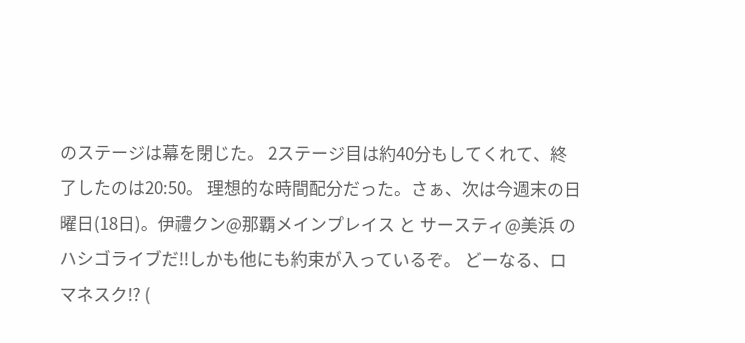のステージは幕を閉じた。 2ステージ目は約40分もしてくれて、終了したのは20:50。 理想的な時間配分だった。さぁ、次は今週末の日曜日(18日)。伊禮クン@那覇メインプレイス と サースティ@美浜 のハシゴライブだ!!しかも他にも約束が入っているぞ。 どーなる、ロマネスク!? (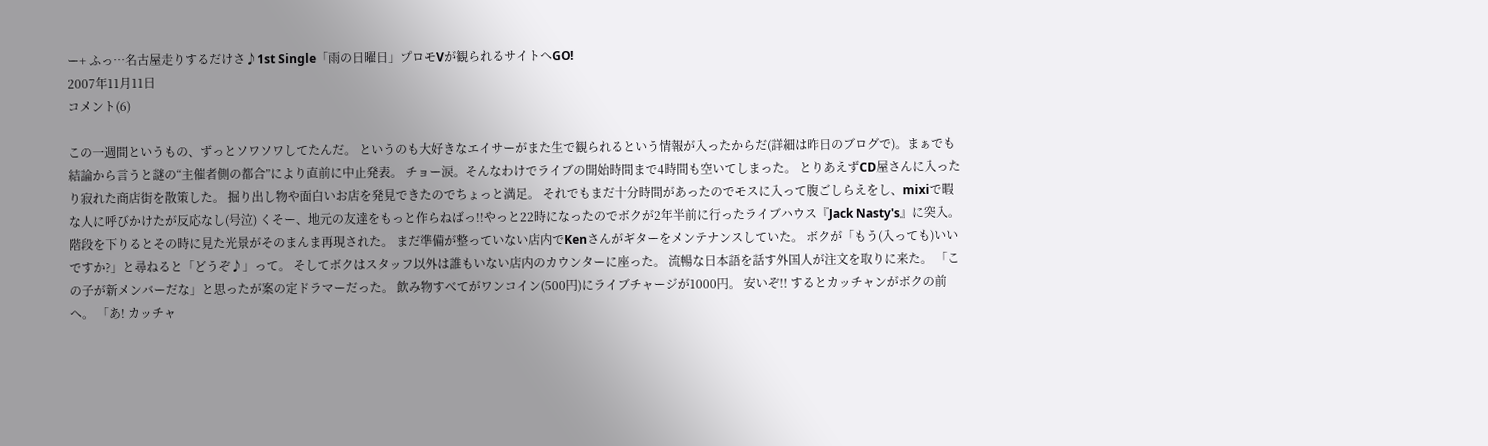ー+ ふっ…名古屋走りするだけさ♪1st Single「雨の日曜日」プロモVが観られるサイトへGO!
2007年11月11日
コメント(6)

この一週間というもの、ずっとソワソワしてたんだ。 というのも大好きなエイサーがまた生で観られるという情報が入ったからだ(詳細は昨日のブログで)。まぁでも結論から言うと謎の“主催者側の都合”により直前に中止発表。 チョー涙。そんなわけでライブの開始時間まで4時間も空いてしまった。 とりあえずCD屋さんに入ったり寂れた商店街を散策した。 掘り出し物や面白いお店を発見できたのでちょっと満足。 それでもまだ十分時間があったのでモスに入って腹ごしらえをし、mixiで暇な人に呼びかけたが反応なし(号泣) くそー、地元の友達をもっと作らねばっ!!やっと22時になったのでボクが2年半前に行ったライブハウス『Jack Nasty's』に突入。 階段を下りるとその時に見た光景がそのまんま再現された。 まだ準備が整っていない店内でKenさんがギターをメンテナンスしていた。 ボクが「もう(入っても)いいですか?」と尋ねると「どうぞ♪」って。 そしてボクはスタッフ以外は誰もいない店内のカウンターに座った。 流暢な日本語を話す外国人が注文を取りに来た。 「この子が新メンバーだな」と思ったが案の定ドラマーだった。 飲み物すべてがワンコイン(500円)にライブチャージが1000円。 安いぞ!! するとカッチャンがボクの前へ。 「あ! カッチャ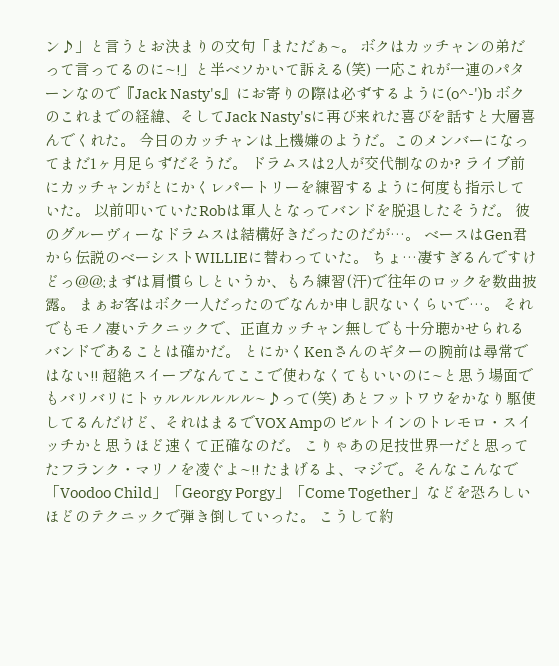ン♪」と言うとお決まりの文句「まただぁ~。 ボクはカッチャンの弟だって言ってるのに~!」と半ベソかいて訴える(笑) 一応これが一連のパターンなので『Jack Nasty's』にお寄りの際は必ずするように(o^-')b ボクのこれまでの経緯、そしてJack Nasty'sに再び来れた喜びを話すと大層喜んでくれた。 今日のカッチャンは上機嫌のようだ。このメンバーになってまだ1ヶ月足らずだそうだ。 ドラムスは2人が交代制なのか? ライブ前にカッチャンがとにかくレパートリーを練習するように何度も指示していた。 以前叩いていたRobは軍人となってバンドを脱退したそうだ。 彼のグルーヴィーなドラムスは結構好きだったのだが…。 ベースはGen君から伝説のベーシストWILLIEに替わっていた。 ちょ…凄すぎるんですけどっ@@;まずは肩慣らしというか、もろ練習(汗)で往年のロックを数曲披露。 まぁお客はボク一人だったのでなんか申し訳ないくらいで…。 それでもモノ凄いテクニックで、正直カッチャン無しでも十分聴かせられるバンドであることは確かだ。 とにかくKenさんのギターの腕前は尋常ではない!! 超絶スイープなんてここで使わなくてもいいのに~と思う場面でもバリバリにトゥルルルルルル~♪って(笑) あとフットワウをかなり駆使してるんだけど、それはまるでVOX Ampのビルトインのトレモロ・スイッチかと思うほど速くて正確なのだ。 こりゃあの足技世界一だと思ってたフランク・マリノを凌ぐよ~!! たまげるよ、マジで。そんなこんなで「Voodoo Child」「Georgy Porgy」「Come Together」などを恐ろしいほどのテクニックで弾き倒していった。 こうして約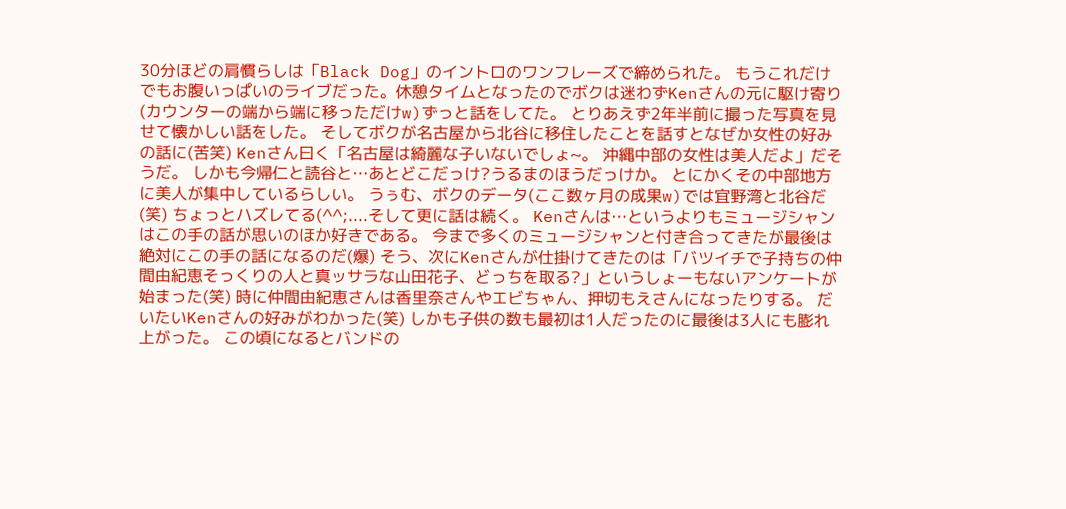30分ほどの肩慣らしは「Black Dog」のイントロのワンフレーズで締められた。 もうこれだけでもお腹いっぱいのライブだった。休憩タイムとなったのでボクは迷わずKenさんの元に駆け寄り(カウンターの端から端に移っただけw)ずっと話をしてた。 とりあえず2年半前に撮った写真を見せて懐かしい話をした。 そしてボクが名古屋から北谷に移住したことを話すとなぜか女性の好みの話に(苦笑) Kenさん曰く「名古屋は綺麗な子いないでしょ~。 沖縄中部の女性は美人だよ」だそうだ。 しかも今帰仁と読谷と…あとどこだっけ?うるまのほうだっけか。 とにかくその中部地方に美人が集中しているらしい。 うぅむ、ボクのデータ(ここ数ヶ月の成果w)では宜野湾と北谷だ(笑) ちょっとハズレてる(^^;....そして更に話は続く。 Kenさんは…というよりもミュージシャンはこの手の話が思いのほか好きである。 今まで多くのミュージシャンと付き合ってきたが最後は絶対にこの手の話になるのだ(爆) そう、次にKenさんが仕掛けてきたのは「バツイチで子持ちの仲間由紀恵そっくりの人と真ッサラな山田花子、どっちを取る?」というしょーもないアンケートが始まった(笑) 時に仲間由紀恵さんは香里奈さんやエビちゃん、押切もえさんになったりする。 だいたいKenさんの好みがわかった(笑) しかも子供の数も最初は1人だったのに最後は3人にも膨れ上がった。 この頃になるとバンドの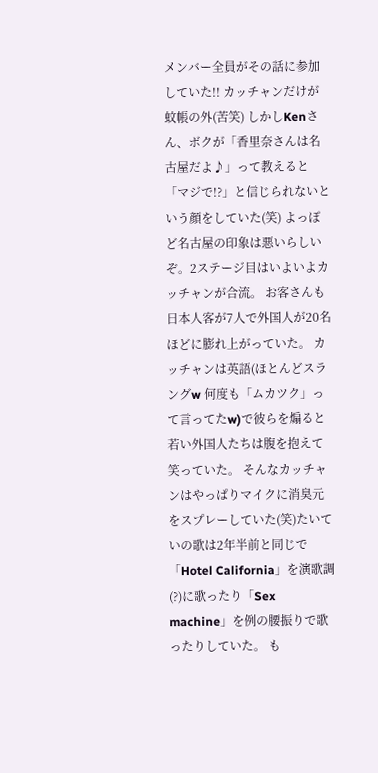メンバー全員がその話に参加していた!! カッチャンだけが蚊帳の外(苦笑) しかしKenさん、ボクが「香里奈さんは名古屋だよ♪」って教えると「マジで!?」と信じられないという顔をしていた(笑) よっぽど名古屋の印象は悪いらしいぞ。2ステージ目はいよいよカッチャンが合流。 お客さんも日本人客が7人で外国人が20名ほどに膨れ上がっていた。 カッチャンは英語(ほとんどスラングw 何度も「ムカツク」って言ってたw)で彼らを煽ると若い外国人たちは腹を抱えて笑っていた。 そんなカッチャンはやっぱりマイクに消臭元をスプレーしていた(笑)たいていの歌は2年半前と同じで「Hotel California」を演歌調(?)に歌ったり「Sex machine」を例の腰振りで歌ったりしていた。 も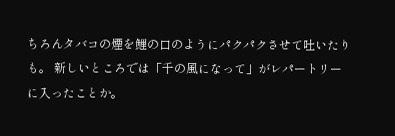ちろんタバコの煙を鯉の口のようにパクパクさせて吐いたりも。 新しいところでは「千の風になって」がレパートリーに入ったことか。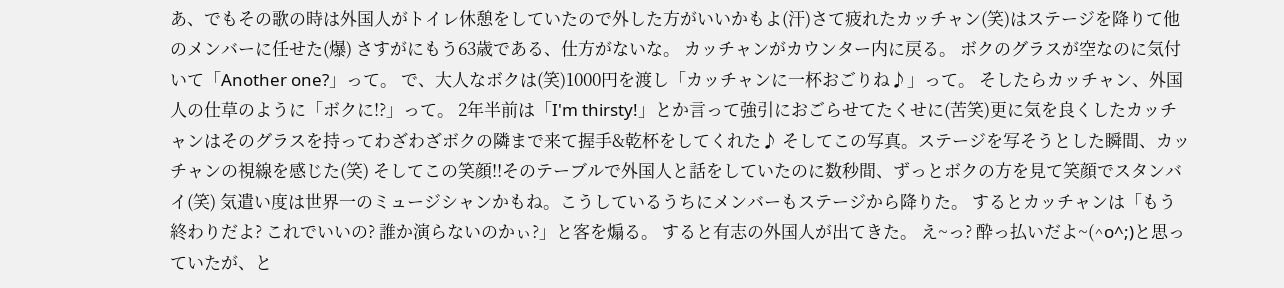あ、でもその歌の時は外国人がトイレ休憩をしていたので外した方がいいかもよ(汗)さて疲れたカッチャン(笑)はステージを降りて他のメンバーに任せた(爆) さすがにもう63歳である、仕方がないな。 カッチャンがカウンター内に戻る。 ボクのグラスが空なのに気付いて「Another one?」って。 で、大人なボクは(笑)1000円を渡し「カッチャンに一杯おごりね♪」って。 そしたらカッチャン、外国人の仕草のように「ボクに!?」って。 2年半前は「I'm thirsty!」とか言って強引におごらせてたくせに(苦笑)更に気を良くしたカッチャンはそのグラスを持ってわざわざボクの隣まで来て握手&乾杯をしてくれた♪ そしてこの写真。ステージを写そうとした瞬間、カッチャンの視線を感じた(笑) そしてこの笑顔!!そのテーブルで外国人と話をしていたのに数秒間、ずっとボクの方を見て笑顔でスタンバイ(笑) 気遣い度は世界一のミュージシャンかもね。こうしているうちにメンバーもステージから降りた。 するとカッチャンは「もう終わりだよ? これでいいの? 誰か演らないのかぃ?」と客を煽る。 すると有志の外国人が出てきた。 え~っ? 酔っ払いだよ~(^o^;)と思っていたが、と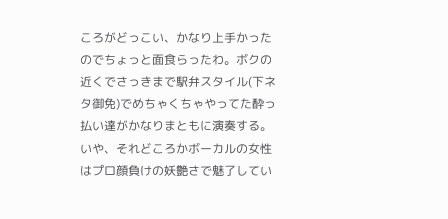ころがどっこい、かなり上手かったのでちょっと面食らったわ。ボクの近くでさっきまで駅弁スタイル(下ネタ御免)でめちゃくちゃやってた酔っ払い達がかなりまともに演奏する。 いや、それどころかボーカルの女性はプロ顔負けの妖艶さで魅了してい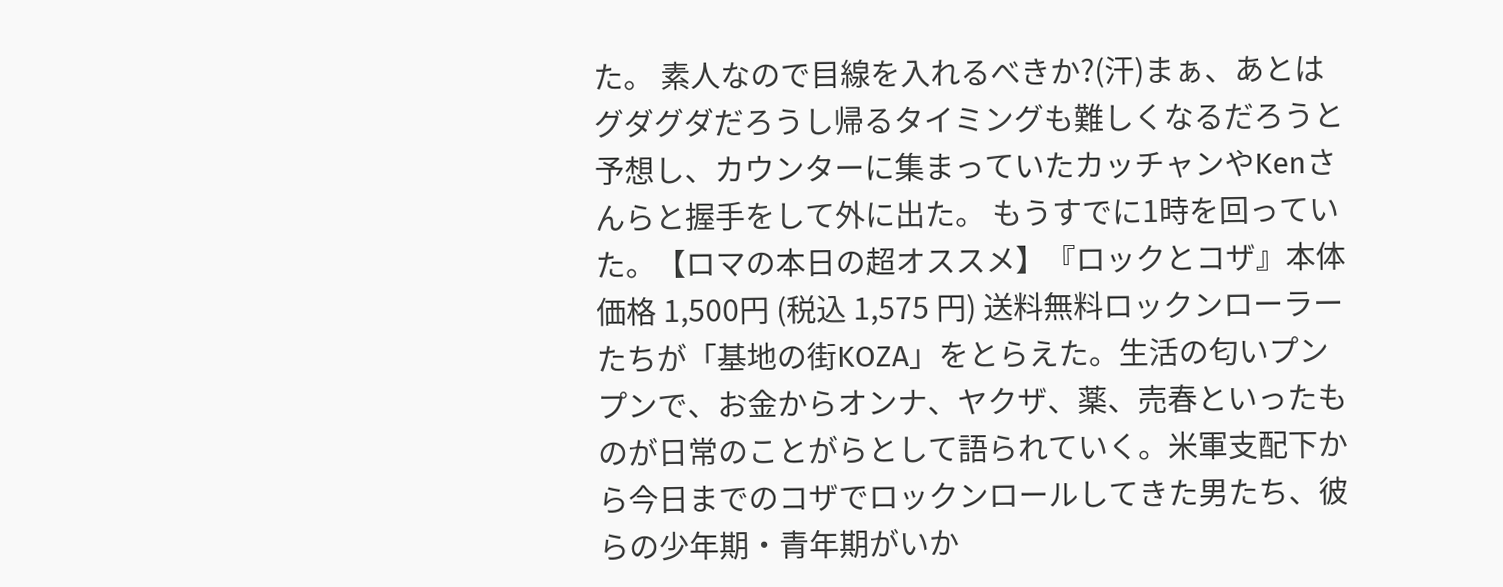た。 素人なので目線を入れるべきか?(汗)まぁ、あとはグダグダだろうし帰るタイミングも難しくなるだろうと予想し、カウンターに集まっていたカッチャンやKenさんらと握手をして外に出た。 もうすでに1時を回っていた。【ロマの本日の超オススメ】『ロックとコザ』本体価格 1,500円 (税込 1,575 円) 送料無料ロックンローラーたちが「基地の街KOZA」をとらえた。生活の匂いプンプンで、お金からオンナ、ヤクザ、薬、売春といったものが日常のことがらとして語られていく。米軍支配下から今日までのコザでロックンロールしてきた男たち、彼らの少年期・青年期がいか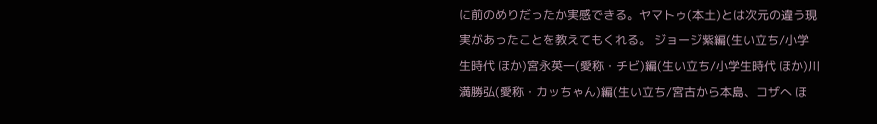に前のめりだったか実感できる。ヤマトゥ(本土)とは次元の違う現実があったことを教えてもくれる。 ジョージ紫編(生い立ち/小学生時代 ほか)宮永英一(愛称・チビ)編(生い立ち/小学生時代 ほか)川満勝弘(愛称・カッちゃん)編(生い立ち/宮古から本島、コザへ ほ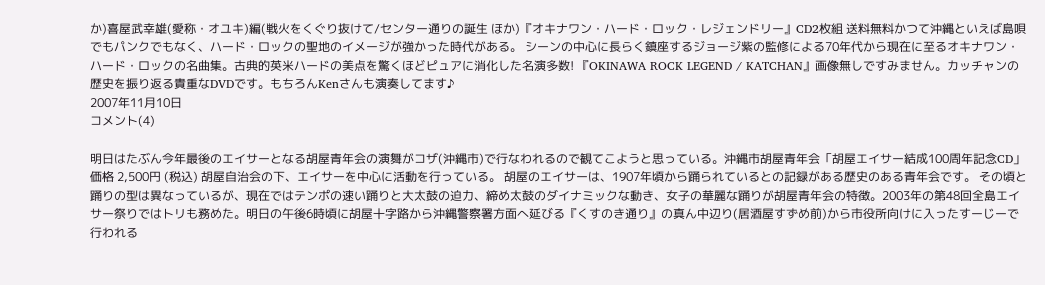か)喜屋武幸雄(愛称・オユキ)編(戦火をくぐり抜けて/センター通りの誕生 ほか)『オキナワン・ハード・ロック・レジェンドリー』CD2枚組 送料無料かつて沖縄といえば島唄でもパンクでもなく、ハード・ロックの聖地のイメージが強かった時代がある。 シーンの中心に長らく鎮座するジョージ紫の監修による70年代から現在に至るオキナワン・ハード・ロックの名曲集。古典的英米ハードの美点を驚くほどピュアに消化した名演多数! 『OKINAWA ROCK LEGEND / KATCHAN』画像無しですみません。カッチャンの歴史を振り返る貴重なDVDです。もちろんKenさんも演奏してます♪
2007年11月10日
コメント(4)

明日はたぶん今年最後のエイサーとなる胡屋青年会の演舞がコザ(沖縄市)で行なわれるので観てこようと思っている。沖縄市胡屋青年会「胡屋エイサー結成100周年記念CD」価格 2,500円 (税込) 胡屋自治会の下、エイサーを中心に活動を行っている。 胡屋のエイサーは、1907年頃から踊られているとの記録がある歴史のある青年会です。 その頃と踊りの型は異なっているが、現在ではテンポの速い踊りと大太鼓の迫力、締め太鼓のダイナミックな動き、女子の華麗な踊りが胡屋青年会の特徴。2003年の第48回全島エイサー祭りではトリも務めた。明日の午後6時頃に胡屋十字路から沖縄警察署方面へ延びる『くすのき通り』の真ん中辺り(居酒屋すずめ前)から市役所向けに入ったすーじーで行われる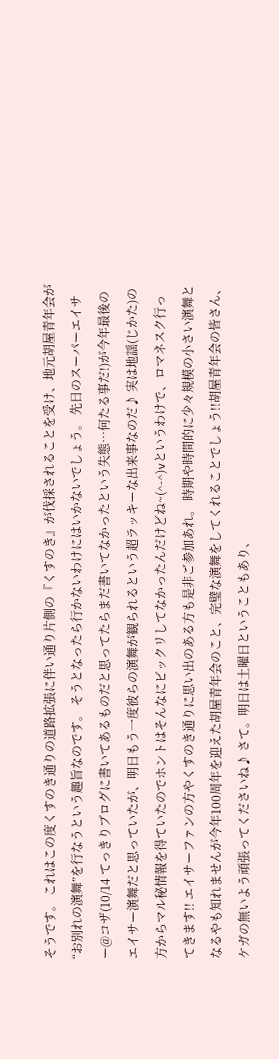そうです。 これはこの度くすのき通りの道路拡張に伴い通り片側の『くすのき』が伐採されることを受け、地元胡屋青年会が“お別れの演舞”を行なうという趣旨なのです。 そうとなったら行かないわけにはいかないでしょう。 先日のスーパーエイサー@コザ(10/14 てっきりブログに書いてあるものだと思ってたらまだ書いてなかったという失態…何たる事だ!)が今年最後のエイサー演舞だと思っていたが、明日もう一度彼らの演舞が観られるという超ラッキーな出来事なのだ♪ 実は地謡(じかた)の方からマル秘情報を得ていたのでホントはそんなにビックリしてなかったんだけどね~(^-^)vというわけで、ロマネスク行ってきます!! エイサーファンの方やくすのき通りに思い出のある方も是非ご参加あれ。 時期や時間的に少々規模の小さい演舞となるやも知れませんが今年100周年を迎えた胡屋青年会のこと、完璧な演舞をしてくれることでしょう!!胡屋青年会の皆さん、ケガの無いよう頑張ってくださいね♪ さて。明日は土曜日ということもあり、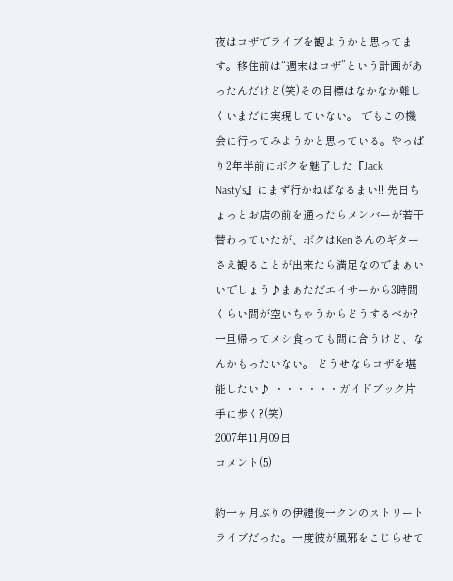夜はコザでライブを観ようかと思ってます。移住前は“週末はコザ”という計画があったんだけど(笑)その目標はなかなか難しくいまだに実現していない。 でもこの機会に行ってみようかと思っている。やっぱり2年半前にボクを魅了した『Jack Nasty's』にまず行かねばなるまい!! 先日ちょっとお店の前を通ったらメンバーが若干替わっていたが、ボクはKenさんのギターさえ観ることが出来たら満足なのでまぁいいでしょう♪まぁただエイサーから3時間くらい間が空いちゃうからどうするべか?一旦帰ってメシ食っても間に合うけど、なんかもったいない。 どうせならコザを堪能したい♪ ・・・・・・ガイドブック片手に歩く?(笑)
2007年11月09日
コメント(5)

約一ヶ月ぶりの伊禮俊一クンのストリートライブだった。一度彼が風邪をこじらせて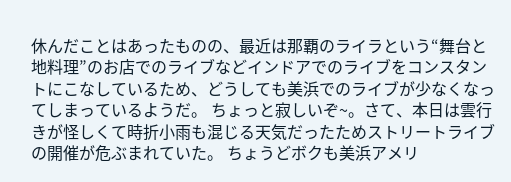休んだことはあったものの、最近は那覇のライラという“舞台と地料理”のお店でのライブなどインドアでのライブをコンスタントにこなしているため、どうしても美浜でのライブが少なくなってしまっているようだ。 ちょっと寂しいぞ~。さて、本日は雲行きが怪しくて時折小雨も混じる天気だったためストリートライブの開催が危ぶまれていた。 ちょうどボクも美浜アメリ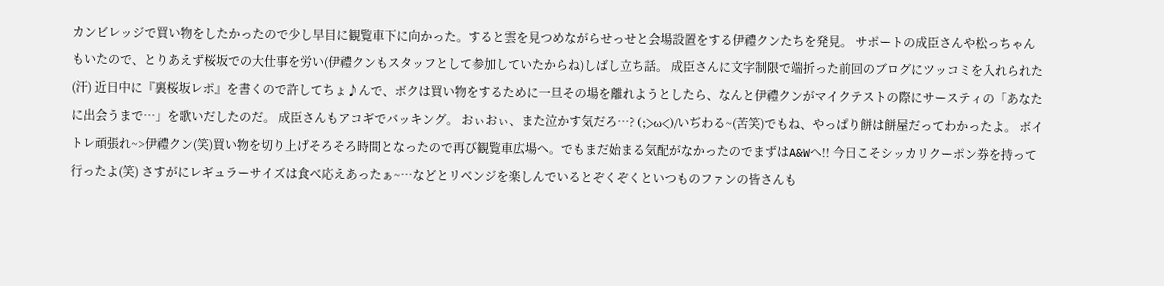カンビレッジで買い物をしたかったので少し早目に観覧車下に向かった。すると雲を見つめながらせっせと会場設置をする伊禮クンたちを発見。 サポートの成臣さんや松っちゃんもいたので、とりあえず桜坂での大仕事を労い(伊禮クンもスタッフとして参加していたからね)しばし立ち話。 成臣さんに文字制限で端折った前回のブログにツッコミを入れられた(汗) 近日中に『裏桜坂レポ』を書くので許してちょ♪んで、ボクは買い物をするために一旦その場を離れようとしたら、なんと伊禮クンがマイクテストの際にサースティの「あなたに出会うまで…」を歌いだしたのだ。 成臣さんもアコギでバッキング。 おぃおぃ、また泣かす気だろ…? (;>ω<)/いぢわる~(苦笑)でもね、やっぱり餅は餅屋だってわかったよ。 ボイトレ頑張れ~>伊禮クン(笑)買い物を切り上げそろそろ時間となったので再び観覧車広場へ。でもまだ始まる気配がなかったのでまずはA&Wへ!! 今日こそシッカリクーポン券を持って行ったよ(笑) さすがにレギュラーサイズは食べ応えあったぁ~…などとリベンジを楽しんでいるとぞくぞくといつものファンの皆さんも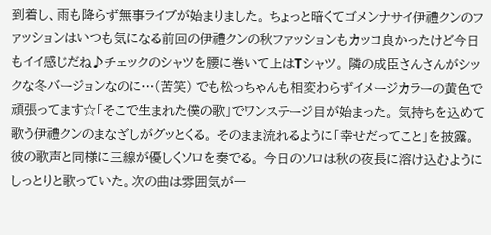到着し、雨も降らず無事ライブが始まりました。 ちょっと暗くてゴメンナサイ伊禮クンのファッションはいつも気になる前回の伊禮クンの秋ファッションもカッコ良かったけど今日もイイ感じだね♪チェックのシャツを腰に巻いて上はTシャツ。 隣の成臣さんさんがシックな冬バージョンなのに…(苦笑) でも松っちゃんも相変わらずイメージカラーの黄色で頑張ってます☆「そこで生まれた僕の歌」でワンステージ目が始まった。 気持ちを込めて歌う伊禮クンのまなざしがグッとくる。 そのまま流れるように「幸せだってこと」を披露。 彼の歌声と同様に三線が優しくソロを奏でる。 今日のソロは秋の夜長に溶け込むようにしっとりと歌っていた。次の曲は雰囲気が一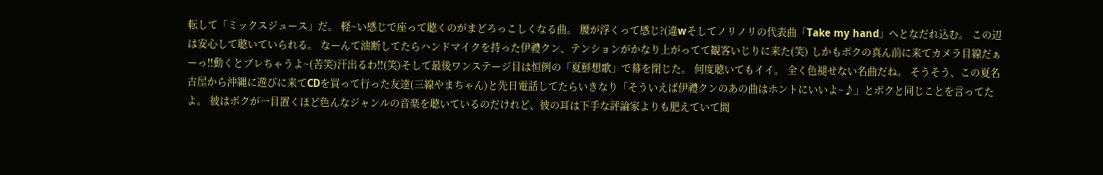転して「ミックスジュース」だ。 軽~い感じで座って聴くのがまどろっこしくなる曲。 腰が浮くって感じ?(違wそしてノリノリの代表曲「Take my hand」へとなだれ込む。 この辺は安心して聴いていられる。 なーんて油断してたらハンドマイクを持った伊禮クン、テンションがかなり上がってて観客いじりに来た(笑) しかもボクの真ん前に来てカメラ目線だぁーっ!!動くとブレちゃうよ~(苦笑)汗出るわ!!(笑)そして最後ワンステージ目は恒例の「夏鮮想歌」で幕を閉じた。 何度聴いてもイイ。 全く色褪せない名曲だね。 そうそう、この夏名古屋から沖縄に遊びに来てCDを買って行った友達(三線やまちゃん)と先日電話してたらいきなり「そういえば伊禮クンのあの曲はホントにいいよ~♪」とボクと同じことを言ってたよ。 彼はボクが一目置くほど色んなジャンルの音楽を聴いているのだけれど、彼の耳は下手な評論家よりも肥えていて間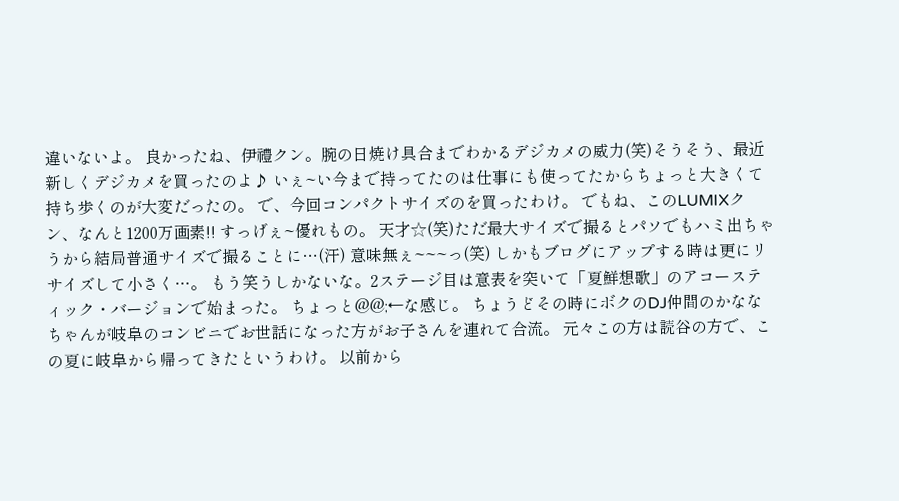違いないよ。 良かったね、伊禮クン。腕の日焼け具合までわかるデジカメの威力(笑)そうそう、最近新しくデジカメを買ったのよ♪ いぇ~い今まで持ってたのは仕事にも使ってたからちょっと大きくて持ち歩くのが大変だったの。 で、今回コンパクトサイズのを買ったわけ。 でもね、このLUMIXクン、なんと1200万画素!! すっげぇ~優れもの。 天才☆(笑)ただ最大サイズで撮るとパソでもハミ出ちゃうから結局普通サイズで撮ることに…(汗) 意味無ぇ~~~っ(笑) しかもブログにアップする時は更にリサイズして小さく…。 もう笑うしかないな。2ステージ目は意表を突いて「夏鮮想歌」のアコースティック・バージョンで始まった。 ちょっと@@;←な感じ。 ちょうどその時にボクのDJ仲間のかななちゃんが岐阜のコンビニでお世話になった方がお子さんを連れて合流。 元々この方は読谷の方で、この夏に岐阜から帰ってきたというわけ。 以前から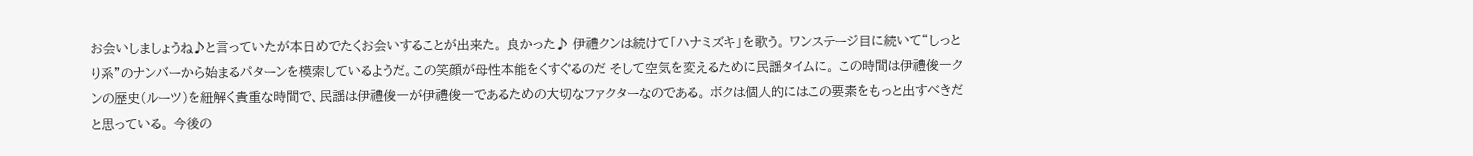お会いしましょうね♪と言っていたが本日めでたくお会いすることが出来た。 良かった♪ 伊禮クンは続けて「ハナミズキ」を歌う。 ワンステージ目に続いて“しっとり系”のナンバーから始まるパターンを模索しているようだ。この笑顔が母性本能をくすぐるのだ そして空気を変えるために民謡タイムに。 この時間は伊禮俊一クンの歴史(ルーツ)を紐解く貴重な時間で、民謡は伊禮俊一が伊禮俊一であるための大切なファクターなのである。 ボクは個人的にはこの要素をもっと出すべきだと思っている。 今後の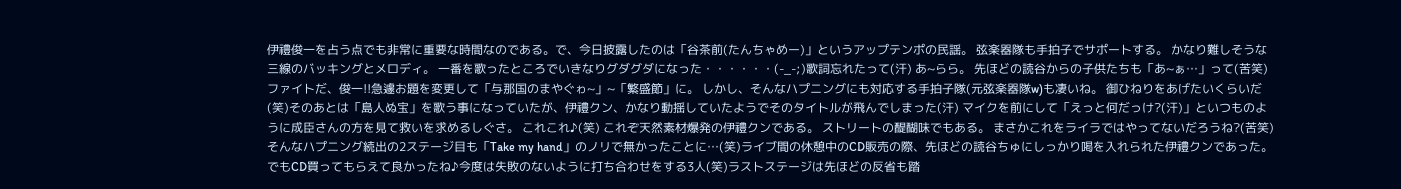伊禮俊一を占う点でも非常に重要な時間なのである。で、今日披露したのは「谷茶前(たんちゃめー)」というアップテンポの民謡。 弦楽器隊も手拍子でサポートする。 かなり難しそうな三線のバッキングとメロディ。 一番を歌ったところでいきなりグダグダになった・・・・・・(-_-;)歌詞忘れたって(汗) あ~らら。 先ほどの読谷からの子供たちも「あ~ぁ…」って(苦笑) ファイトだ、俊一!!急遽お題を変更して「与那国のまやぐゎ~」~「繁盛節」に。 しかし、そんなハプニングにも対応する手拍子隊(元弦楽器隊w)も凄いね。 御ひねりをあげたいくらいだ(笑)そのあとは「島人ぬ宝」を歌う事になっていたが、伊禮クン、かなり動揺していたようでそのタイトルが飛んでしまった(汗) マイクを前にして「えっと何だっけ?(汗)」といつものように成臣さんの方を見て救いを求めるしぐさ。 これこれ♪(笑) これぞ天然素材爆発の伊禮クンである。 ストリートの醍醐味でもある。 まさかこれをライラではやってないだろうね?(苦笑)そんなハプニング続出の2ステージ目も「Take my hand」のノリで無かったことに…(笑)ライブ間の休憩中のCD販売の際、先ほどの読谷ちゅにしっかり喝を入れられた伊禮クンであった。 でもCD買ってもらえて良かったね♪今度は失敗のないように打ち合わせをする3人(笑)ラストステージは先ほどの反省も踏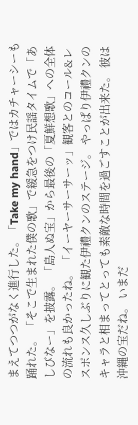まえてつつがなく進行した。「Take my hand」ではカチャーシーも踊れた。 「そこで生まれた僕の歌」で緩急をつけ民謡タイムで「あしびなー」を披露。 「島人ぬ宝」から最後の「夏鮮想歌」への全体の流れも良かったね。 「イーヤーサーサーッ」観客とのコール&レスポンス久しぶりに観た伊禮クンのステージ。 やっぱり伊禮クンのキャラと相まってとっても素敵な時間を過ごすことが出来た。 彼は沖縄の宝だね。 いまだ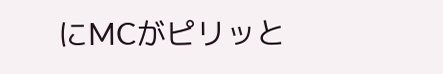にMCがピリッと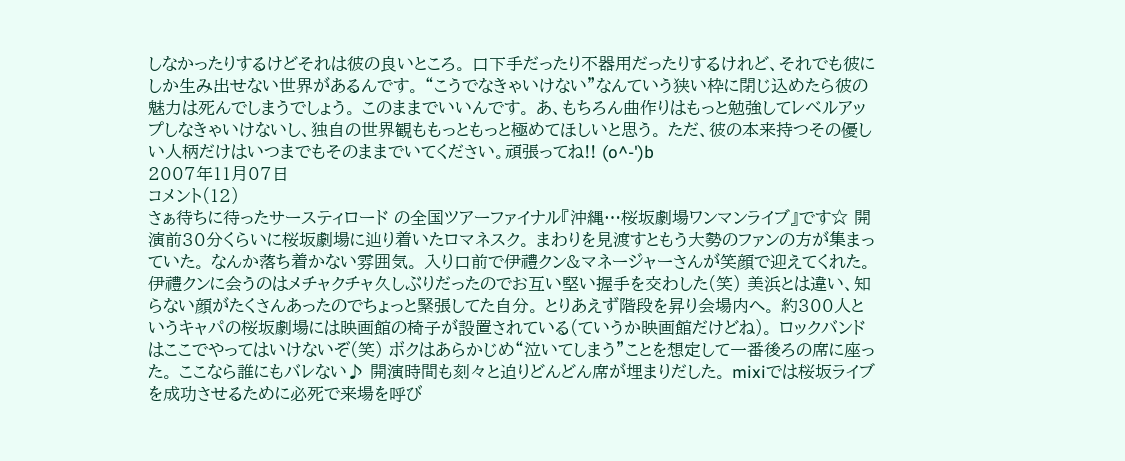しなかったりするけどそれは彼の良いところ。 口下手だったり不器用だったりするけれど、それでも彼にしか生み出せない世界があるんです。 “こうでなきゃいけない”なんていう狭い枠に閉じ込めたら彼の魅力は死んでしまうでしょう。 このままでいいんです。 あ、もちろん曲作りはもっと勉強してレベルアップしなきゃいけないし、独自の世界観ももっともっと極めてほしいと思う。 ただ、彼の本来持つその優しい人柄だけはいつまでもそのままでいてください。頑張ってね!! (o^-')b
2007年11月07日
コメント(12)
さぁ待ちに待ったサースティロード の全国ツアーファイナル『沖縄…桜坂劇場ワンマンライブ』です☆ 開演前30分くらいに桜坂劇場に辿り着いたロマネスク。 まわりを見渡すともう大勢のファンの方が集まっていた。 なんか落ち着かない雰囲気。 入り口前で伊禮クン&マネージャーさんが笑顔で迎えてくれた。 伊禮クンに会うのはメチャクチャ久しぶりだったのでお互い堅い握手を交わした(笑) 美浜とは違い、知らない顔がたくさんあったのでちょっと緊張してた自分。 とりあえず階段を昇り会場内へ。 約300人というキャパの桜坂劇場には映画館の椅子が設置されている(ていうか映画館だけどね)。 ロックバンドはここでやってはいけないぞ(笑) ボクはあらかじめ“泣いてしまう”ことを想定して一番後ろの席に座った。 ここなら誰にもバレない♪ 開演時間も刻々と迫りどんどん席が埋まりだした。 mixiでは桜坂ライブを成功させるために必死で来場を呼び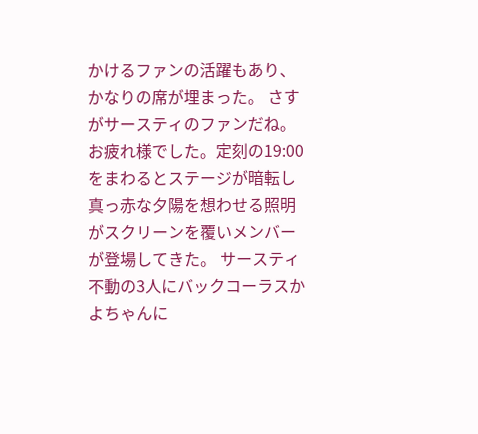かけるファンの活躍もあり、かなりの席が埋まった。 さすがサースティのファンだね。 お疲れ様でした。定刻の19:00をまわるとステージが暗転し真っ赤な夕陽を想わせる照明がスクリーンを覆いメンバーが登場してきた。 サースティ不動の3人にバックコーラスかよちゃんに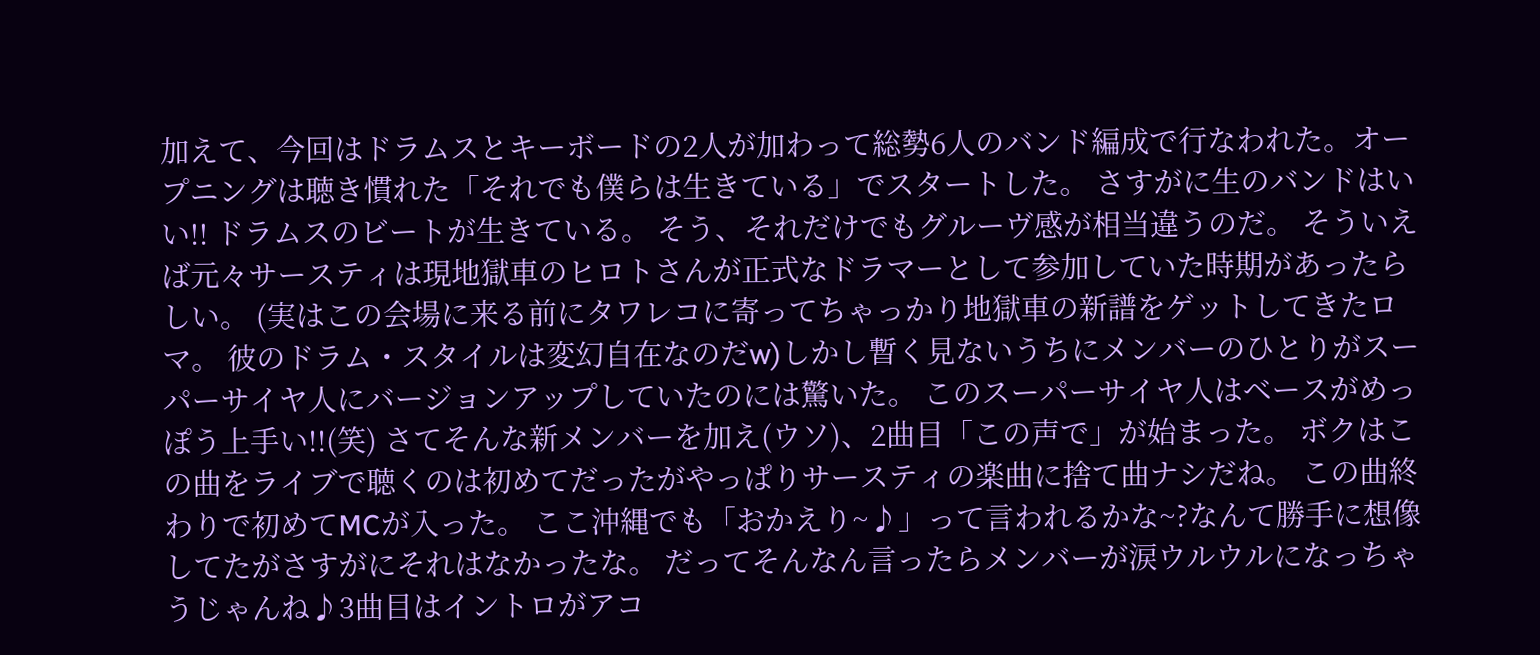加えて、今回はドラムスとキーボードの2人が加わって総勢6人のバンド編成で行なわれた。オープニングは聴き慣れた「それでも僕らは生きている」でスタートした。 さすがに生のバンドはいい!! ドラムスのビートが生きている。 そう、それだけでもグルーヴ感が相当違うのだ。 そういえば元々サースティは現地獄車のヒロトさんが正式なドラマーとして参加していた時期があったらしい。 (実はこの会場に来る前にタワレコに寄ってちゃっかり地獄車の新譜をゲットしてきたロマ。 彼のドラム・スタイルは変幻自在なのだw)しかし暫く見ないうちにメンバーのひとりがスーパーサイヤ人にバージョンアップしていたのには驚いた。 このスーパーサイヤ人はベースがめっぽう上手い!!(笑) さてそんな新メンバーを加え(ウソ)、2曲目「この声で」が始まった。 ボクはこの曲をライブで聴くのは初めてだったがやっぱりサースティの楽曲に捨て曲ナシだね。 この曲終わりで初めてMCが入った。 ここ沖縄でも「おかえり~♪」って言われるかな~?なんて勝手に想像してたがさすがにそれはなかったな。 だってそんなん言ったらメンバーが涙ウルウルになっちゃうじゃんね♪3曲目はイントロがアコ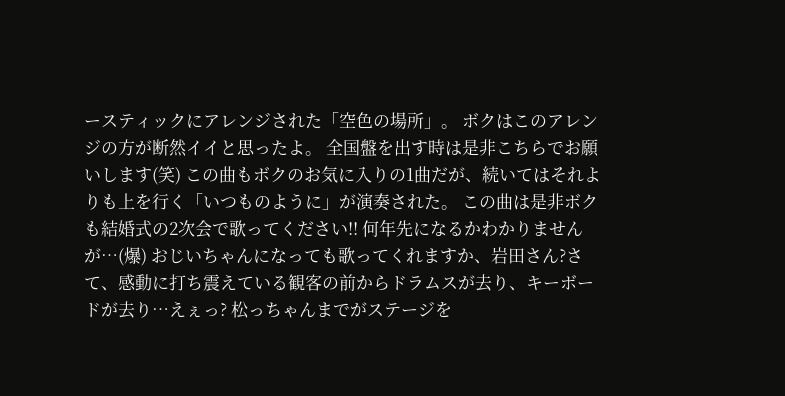ースティックにアレンジされた「空色の場所」。 ボクはこのアレンジの方が断然イイと思ったよ。 全国盤を出す時は是非こちらでお願いします(笑) この曲もボクのお気に入りの1曲だが、続いてはそれよりも上を行く「いつものように」が演奏された。 この曲は是非ボクも結婚式の2次会で歌ってください!! 何年先になるかわかりませんが…(爆) おじいちゃんになっても歌ってくれますか、岩田さん?さて、感動に打ち震えている観客の前からドラムスが去り、キーボードが去り…えぇっ? 松っちゃんまでがステージを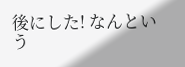後にした! なんという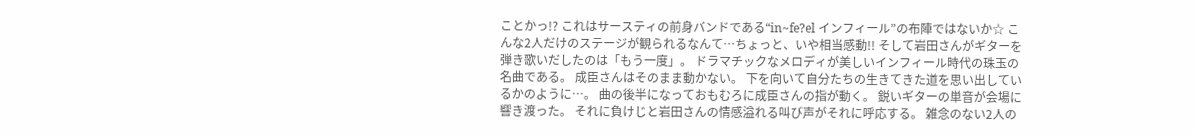ことかっ!? これはサースティの前身バンドである“in~fe?el インフィール”の布陣ではないか☆ こんな2人だけのステージが観られるなんて…ちょっと、いや相当感動!! そして岩田さんがギターを弾き歌いだしたのは「もう一度」。 ドラマチックなメロディが美しいインフィール時代の珠玉の名曲である。 成臣さんはそのまま動かない。 下を向いて自分たちの生きてきた道を思い出しているかのように…。 曲の後半になっておもむろに成臣さんの指が動く。 鋭いギターの単音が会場に響き渡った。 それに負けじと岩田さんの情感溢れる叫び声がそれに呼応する。 雑念のない2人の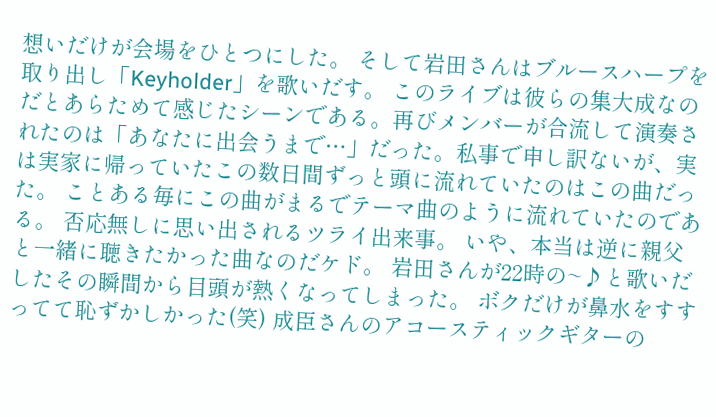想いだけが会場をひとつにした。 そして岩田さんはブルースハープを取り出し「Keyholder」を歌いだす。 このライブは彼らの集大成なのだとあらためて感じたシーンである。再びメンバーが合流して演奏されたのは「あなたに出会うまで…」だった。私事で申し訳ないが、実は実家に帰っていたこの数日間ずっと頭に流れていたのはこの曲だった。 ことある毎にこの曲がまるでテーマ曲のように流れていたのである。 否応無しに思い出されるツライ出来事。 いや、本当は逆に親父と一緒に聴きたかった曲なのだケド。 岩田さんが22時の~♪と歌いだしたその瞬間から目頭が熱くなってしまった。 ボクだけが鼻水をすすってて恥ずかしかった(笑) 成臣さんのアコースティックギターの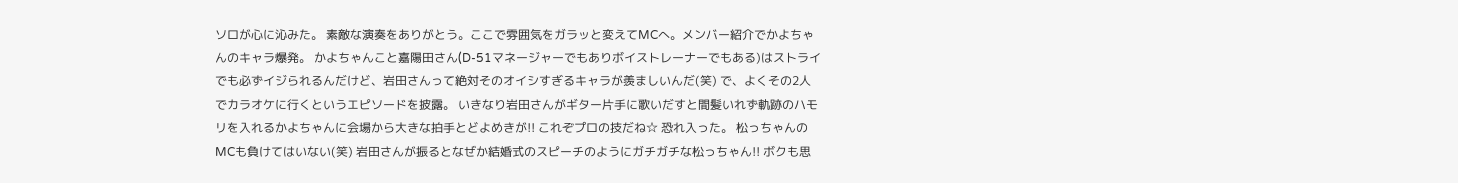ソロが心に沁みた。 素敵な演奏をありがとう。ここで雰囲気をガラッと変えてMCへ。メンバー紹介でかよちゃんのキャラ爆発。 かよちゃんこと嘉陽田さん(D-51マネージャーでもありボイストレーナーでもある)はストライでも必ずイジられるんだけど、岩田さんって絶対そのオイシすぎるキャラが羨ましいんだ(笑) で、よくその2人でカラオケに行くというエピソードを披露。 いきなり岩田さんがギター片手に歌いだすと間髪いれず軌跡のハモリを入れるかよちゃんに会場から大きな拍手とどよめきが!! これぞプロの技だね☆ 恐れ入った。 松っちゃんのMCも負けてはいない(笑) 岩田さんが振るとなぜか結婚式のスピーチのようにガチガチな松っちゃん!! ボクも思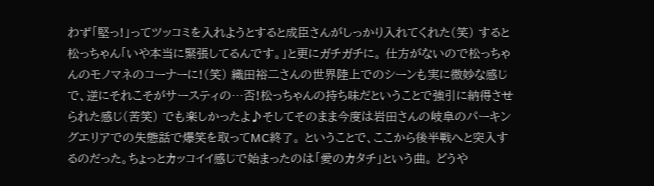わず「堅っ!」ってツッコミを入れようとすると成臣さんがしっかり入れてくれた(笑) すると松っちゃん「いや本当に緊張してるんです。」と更にガチガチに。 仕方がないので松っちゃんのモノマネのコーナーに!(笑) 織田裕二さんの世界陸上でのシーンも実に微妙な感じで、逆にそれこそがサースティの…否!松っちゃんの持ち味だということで強引に納得させられた感じ(苦笑) でも楽しかったよ♪そしてそのまま今度は岩田さんの岐阜のパーキングエリアでの失態話で爆笑を取ってMC終了。 ということで、ここから後半戦へと突入するのだった。ちょっとカッコイイ感じで始まったのは「愛のカタチ」という曲。 どうや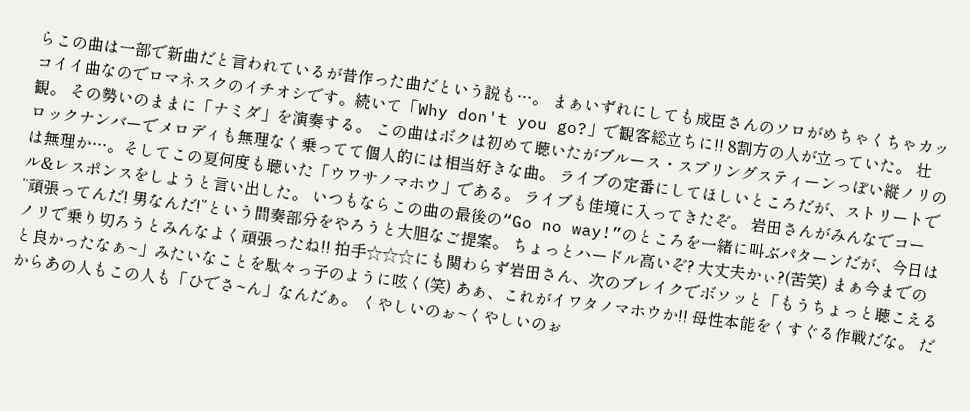らこの曲は一部で新曲だと言われているが昔作った曲だという説も…。 まぁいずれにしても成臣さんのソロがめちゃくちゃカッコイイ曲なのでロマネスクのイチオシです。続いて「Why don't you go?」で観客総立ちに!! 8割方の人が立っていた。 壮観。 その勢いのままに「ナミダ」を演奏する。 この曲はボクは初めて聴いたがブルース・スプリングスティーンっぽい縦ノリのロックナンバーでメロディも無理なく乗ってて個人的には相当好きな曲。 ライブの定番にしてほしいところだが、ストリートでは無理か…。そしてこの夏何度も聴いた「ウワサノマホウ」である。 ライブも佳境に入ってきたぞ。 岩田さんがみんなでコール&レスポンスをしようと言い出した。 いつもならこの曲の最後の“Go no way!”のところを一緒に叫ぶパターンだが、今日は“頑張ってんだ! 男なんだ!”という間奏部分をやろうと大胆なご提案。 ちょっとハードル高いぞ? 大丈夫かぃ?(苦笑) まぁ今までのノリで乗り切ろうとみんなよく頑張ったね!! 拍手☆☆☆にも関わらず岩田さん、次のブレイクでボソッと「もうちょっと聴こえると良かったなぁ~」みたいなことを駄々っ子のように呟く(笑) あぁ、これがイワタノマホウか!! 母性本能をくすぐる作戦だな。 だからあの人もこの人も「ひでさ~ん」なんだぁ。 くやしいのぉ~くやしいのぉ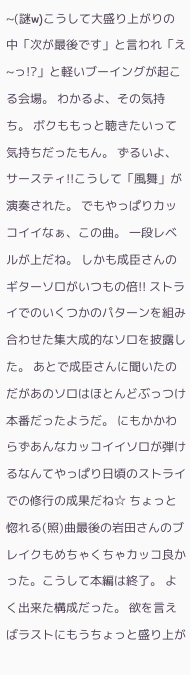~(謎w)こうして大盛り上がりの中「次が最後です」と言われ「え~っ!?」と軽いブーイングが起こる会場。 わかるよ、その気持ち。 ボクももっと聴きたいって気持ちだったもん。 ずるいよ、サースティ!!こうして「風舞」が演奏された。 でもやっぱりカッコイイなぁ、この曲。 一段レベルが上だね。 しかも成臣さんのギターソロがいつもの倍!! ストライでのいくつかのパターンを組み合わせた集大成的なソロを披露した。 あとで成臣さんに聞いたのだがあのソロはほとんどぶっつけ本番だったようだ。 にもかかわらずあんなカッコイイソロが弾けるなんてやっぱり日頃のストライでの修行の成果だね☆ ちょっと惚れる(照)曲最後の岩田さんのブレイクもめちゃくちゃカッコ良かった。こうして本編は終了。 よく出来た構成だった。 欲を言えばラストにもうちょっと盛り上が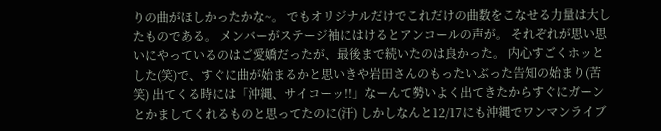りの曲がほしかったかな~。 でもオリジナルだけでこれだけの曲数をこなせる力量は大したものである。 メンバーがステージ袖にはけるとアンコールの声が。 それぞれが思い思いにやっているのはご愛嬌だったが、最後まで続いたのは良かった。 内心すごくホッとした(笑)で、すぐに曲が始まるかと思いきや岩田さんのもったいぶった告知の始まり(苦笑) 出てくる時には「沖縄、サイコーッ!!」なーんて勢いよく出てきたからすぐにガーンとかましてくれるものと思ってたのに(汗) しかしなんと12/17にも沖縄でワンマンライブ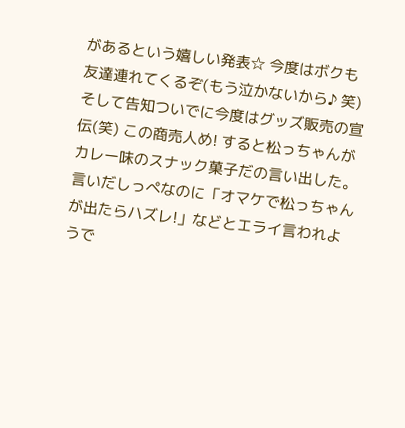があるという嬉しい発表☆ 今度はボクも友達連れてくるぞ(もう泣かないから♪ 笑)そして告知ついでに今度はグッズ販売の宣伝(笑) この商売人め! すると松っちゃんがカレー味のスナック菓子だの言い出した。 言いだしっぺなのに「オマケで松っちゃんが出たらハズレ!」などとエライ言われようで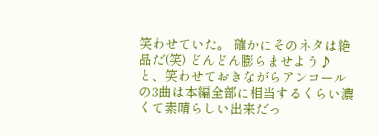笑わせていた。 確かにそのネタは絶品だ(笑) どんどん膨らませよう♪と、笑わせておきながらアンコールの3曲は本編全部に相当するくらい濃くて素晴らしい出来だっ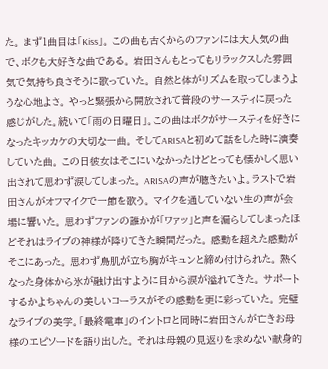た。 まず1曲目は「Kiss」。 この曲も古くからのファンには大人気の曲で、ボクも大好きな曲である。 岩田さんもとってもリラックスした雰囲気で気持ち良さそうに歌っていた。 自然と体がリズムを取ってしまうような心地よさ。 やっと緊張から開放されて普段のサースティに戻った感じがした。続いて「雨の日曜日」。この曲はボクがサースティを好きになったキッカケの大切な一曲。 そしてARISAと初めて話をした時に演奏していた曲。 この日彼女はそこにいなかったけどとっても懐かしく思い出されて思わず涙してしまった。 ARISAの声が聴きたいよ。ラストで岩田さんがオフマイクで一節を歌う。 マイクを通していない生の声が会場に響いた。 思わずファンの誰かが「ワァッ」と声を漏らしてしまったほどそれはライブの神様が降りてきた瞬間だった。 感動を超えた感動がそこにあった。 思わず鳥肌が立ち胸がキュンと締め付けられた。 熱くなった身体から氷が融け出すように目から涙が溢れてきた。 サポートするかよちゃんの美しいコーラスがその感動を更に彩っていた。 完璧なライブの美学。「最終電車」のイントロと同時に岩田さんが亡きお母様のエピソードを語り出した。 それは母親の見返りを求めない献身的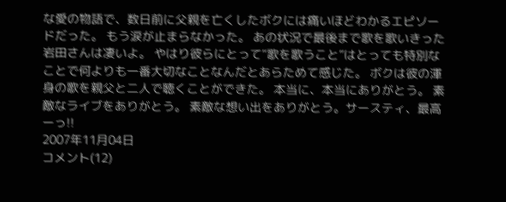な愛の物語で、数日前に父親を亡くしたボクには痛いほどわかるエピソードだった。 もう涙が止まらなかった。 あの状況で最後まで歌を歌いきった岩田さんは凄いよ。 やはり彼らにとって“歌を歌うこと”はとっても特別なことで何よりも一番大切なことなんだとあらためて感じた。 ボクは彼の渾身の歌を親父と二人で聴くことができた。 本当に、本当にありがとう。 素敵なライブをありがとう。 素敵な想い出をありがとう。サースティ、最高ーっ!!
2007年11月04日
コメント(12)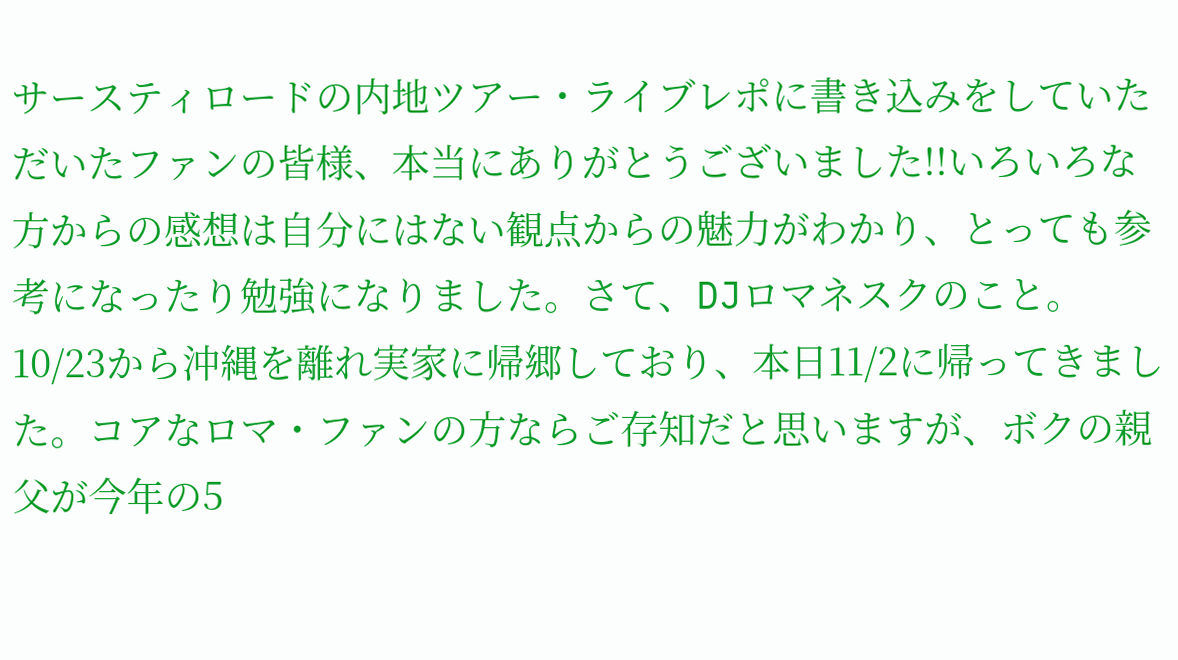サースティロードの内地ツアー・ライブレポに書き込みをしていただいたファンの皆様、本当にありがとうございました!!いろいろな方からの感想は自分にはない観点からの魅力がわかり、とっても参考になったり勉強になりました。さて、DJロマネスクのこと。10/23から沖縄を離れ実家に帰郷しており、本日11/2に帰ってきました。コアなロマ・ファンの方ならご存知だと思いますが、ボクの親父が今年の5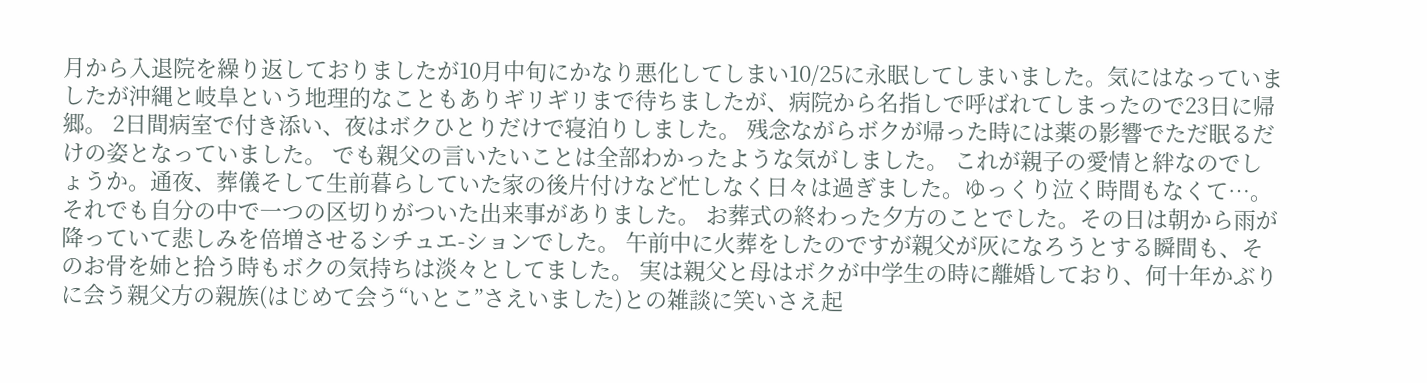月から入退院を繰り返しておりましたが10月中旬にかなり悪化してしまい10/25に永眠してしまいました。気にはなっていましたが沖縄と岐阜という地理的なこともありギリギリまで待ちましたが、病院から名指しで呼ばれてしまったので23日に帰郷。 2日間病室で付き添い、夜はボクひとりだけで寝泊りしました。 残念ながらボクが帰った時には薬の影響でただ眠るだけの姿となっていました。 でも親父の言いたいことは全部わかったような気がしました。 これが親子の愛情と絆なのでしょうか。通夜、葬儀そして生前暮らしていた家の後片付けなど忙しなく日々は過ぎました。ゆっくり泣く時間もなくて…。 それでも自分の中で一つの区切りがついた出来事がありました。 お葬式の終わった夕方のことでした。その日は朝から雨が降っていて悲しみを倍増させるシチュエ-ションでした。 午前中に火葬をしたのですが親父が灰になろうとする瞬間も、そのお骨を姉と拾う時もボクの気持ちは淡々としてました。 実は親父と母はボクが中学生の時に離婚しており、何十年かぶりに会う親父方の親族(はじめて会う“いとこ”さえいました)との雑談に笑いさえ起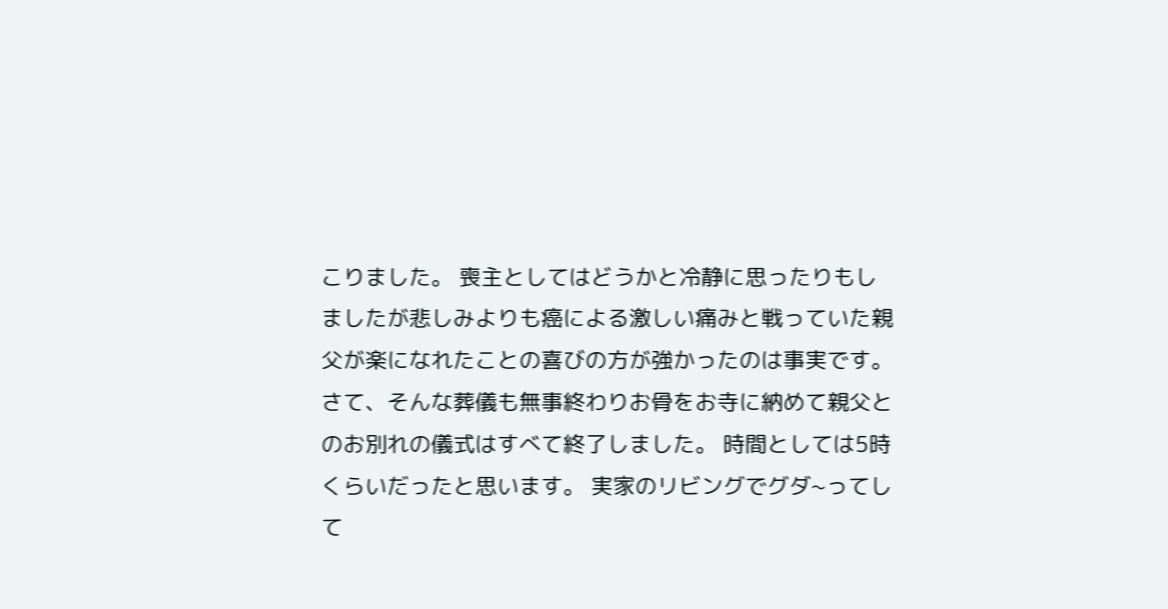こりました。 喪主としてはどうかと冷静に思ったりもしましたが悲しみよりも癌による激しい痛みと戦っていた親父が楽になれたことの喜びの方が強かったのは事実です。さて、そんな葬儀も無事終わりお骨をお寺に納めて親父とのお別れの儀式はすべて終了しました。 時間としては5時くらいだったと思います。 実家のリビングでグダ~ってして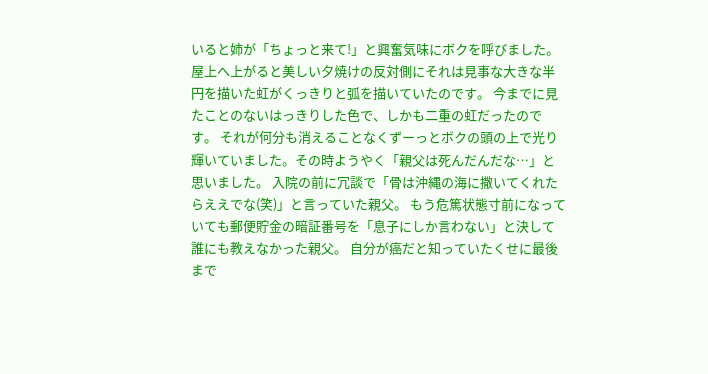いると姉が「ちょっと来て!」と興奮気味にボクを呼びました。 屋上へ上がると美しい夕焼けの反対側にそれは見事な大きな半円を描いた虹がくっきりと弧を描いていたのです。 今までに見たことのないはっきりした色で、しかも二重の虹だったのです。 それが何分も消えることなくずーっとボクの頭の上で光り輝いていました。その時ようやく「親父は死んだんだな…」と思いました。 入院の前に冗談で「骨は沖縄の海に撒いてくれたらええでな(笑)」と言っていた親父。 もう危篤状態寸前になっていても郵便貯金の暗証番号を「息子にしか言わない」と決して誰にも教えなかった親父。 自分が癌だと知っていたくせに最後まで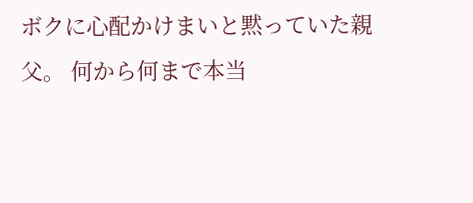ボクに心配かけまいと黙っていた親父。 何から何まで本当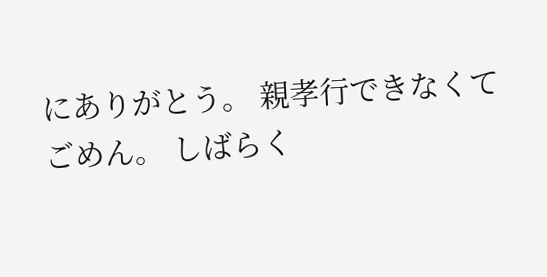にありがとう。 親孝行できなくてごめん。 しばらく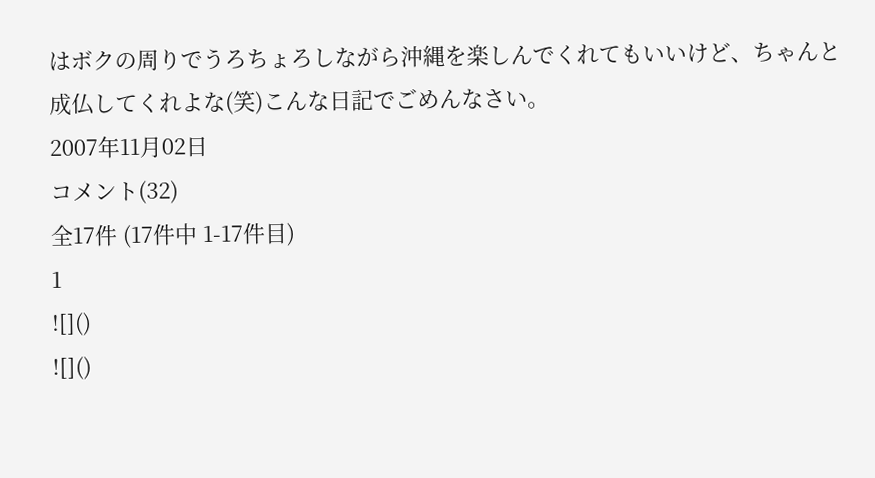はボクの周りでうろちょろしながら沖縄を楽しんでくれてもいいけど、ちゃんと成仏してくれよな(笑)こんな日記でごめんなさい。
2007年11月02日
コメント(32)
全17件 (17件中 1-17件目)
1
![]()
![]()